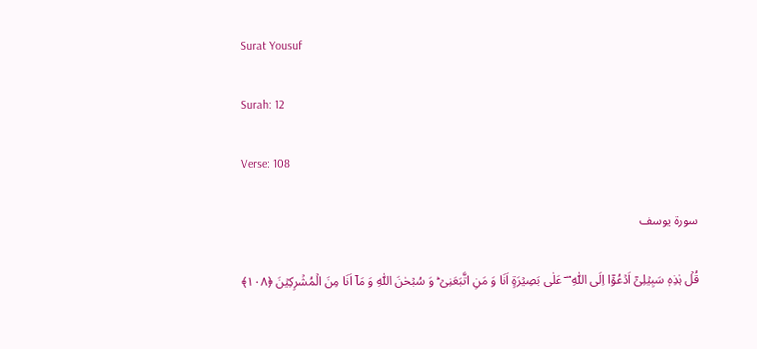Surat Yousuf

Surah: 12

Verse: 108

سورة يوسف

قُلۡ ہٰذِہٖ سَبِیۡلِیۡۤ اَدۡعُوۡۤا اِلَی اللّٰہِ ۟ ؔ عَلٰی بَصِیۡرَۃٍ اَنَا وَ مَنِ اتَّبَعَنِیۡ ؕ وَ سُبۡحٰنَ اللّٰہِ وَ مَاۤ اَنَا مِنَ الۡمُشۡرِکِیۡنَ ﴿۱۰۸﴾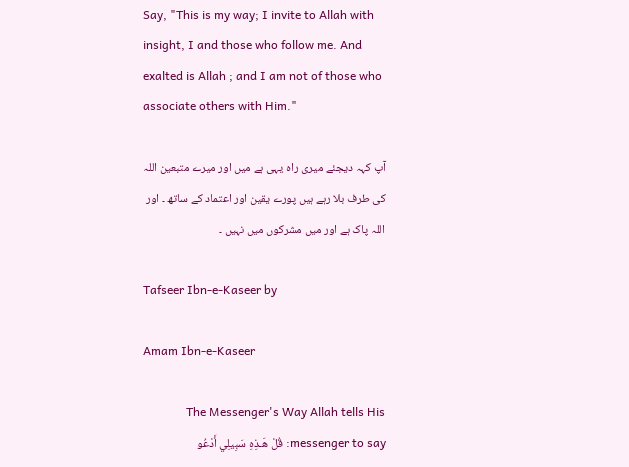Say, "This is my way; I invite to Allah with insight, I and those who follow me. And exalted is Allah ; and I am not of those who associate others with Him."

آپ کہہ دیجئے میری راہ یہی ہے میں اور میرے متبعین اللہ کی طرف بلا رہے ہیں پورے یقین اور اعتماد کے ساتھ ۔ اور اللہ پاک ہے اور میں مشرکوں میں نہیں ۔

Tafseer Ibn-e-Kaseer by

Amam Ibn-e-Kaseer

The Messenger's Way Allah tells His messenger to say: قُلْ هَـذِهِ سَبِيلِي أَدْعُو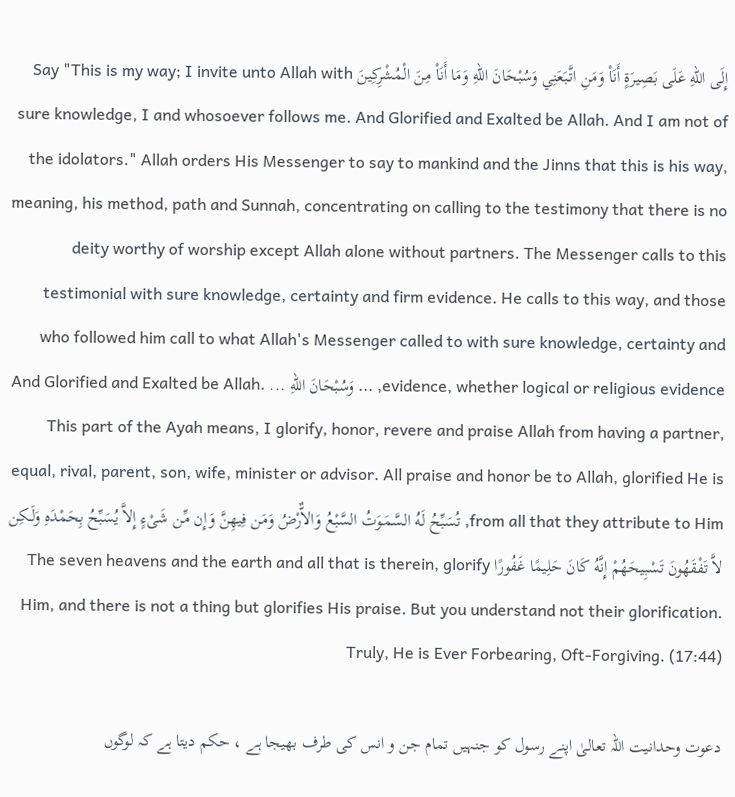إِلَى اللّهِ عَلَى بَصِيرَةٍ أَنَاْ وَمَنِ اتَّبَعَنِي وَسُبْحَانَ اللّهِ وَمَا أَنَاْ مِنَ الْمُشْرِكِينَ Say "This is my way; I invite unto Allah with sure knowledge, I and whosoever follows me. And Glorified and Exalted be Allah. And I am not of the idolators." Allah orders His Messenger to say to mankind and the Jinns that this is his way, meaning, his method, path and Sunnah, concentrating on calling to the testimony that there is no deity worthy of worship except Allah alone without partners. The Messenger calls to this testimonial with sure knowledge, certainty and firm evidence. He calls to this way, and those who followed him call to what Allah's Messenger called to with sure knowledge, certainty and evidence, whether logical or religious evidence, ... وَسُبْحَانَ اللّهِ ... And Glorified and Exalted be Allah. This part of the Ayah means, I glorify, honor, revere and praise Allah from having a partner, equal, rival, parent, son, wife, minister or advisor. All praise and honor be to Allah, glorified He is from all that they attribute to Him, تُسَبِّحُ لَهُ السَّمَـوَتُ السَّبْعُ وَالاٌّرْضُ وَمَن فِيهِنَّ وَإِن مِّن شَىْءٍ إِلاَّ يُسَبِّحُ بِحَمْدَهِ وَلَـكِن لاَّ تَفْقَهُونَ تَسْبِيحَهُمْ إِنَّهُ كَانَ حَلِيمًا غَفُورًا The seven heavens and the earth and all that is therein, glorify Him, and there is not a thing but glorifies His praise. But you understand not their glorification. Truly, He is Ever Forbearing, Oft-Forgiving. (17:44)

دعوت وحدانیت اللہ تعالیٰ اپنے رسول کو جنہیں تمام جن و انس کی طرف بھیجا ہے ، حکم دیتا ہے کہ لوگوں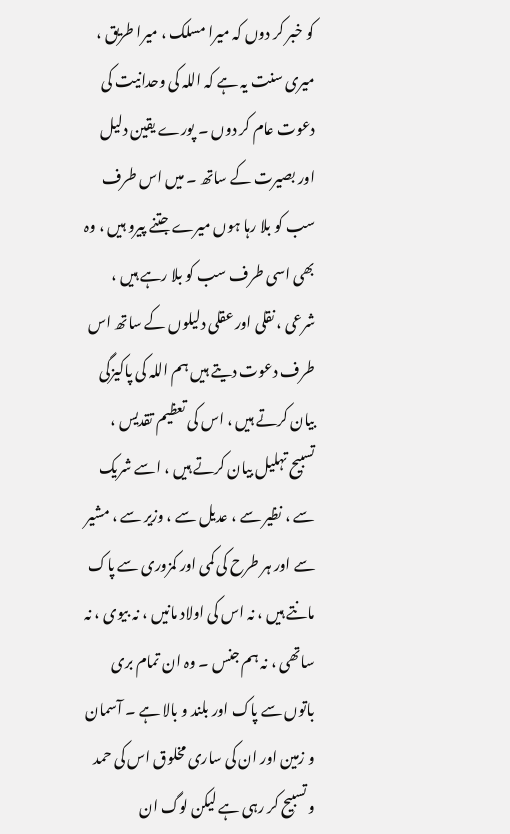کو خبر کر دوں کہ میرا مسلک ، میرا طریق ، میری سنت یہ ہے کہ اللہ کی وحدانیت کی دعوت عام کر دوں ۔ پورے یقین دلیل اور بصیرت کے ساتھ ۔ میں اس طرف سب کو بلا رہا ہوں میرے جتنے پیرو ہیں ، وہ بھی اسی طرف سب کو بلا رہے ہیں ، شرعی ، نقلی اور عقلی دلیلوں کے ساتھ اس طرف دعوت دیتے ہیں ہم اللہ کی پاکیزگی بیان کرتے ہیں ، اس کی تعظیم تقدیس ، تسبیح تہلیل بیان کرتے ہیں ، اسے شریک سے ، نظیر سے ، عدیل سے ، وزیر سے ، مشیر سے اور ہر طرح کی کمی اور کمزوری سے پاک مانتے ہیں ، نہ اس کی اولاد مانیں ، نہ بیوی ، نہ ساتھی ، نہ ہم جنس ۔ وہ ان تمام بری باتوں سے پاک اور بلند و بالا ہے ۔ آسمان و زمین اور ان کی ساری مخلوق اس کی حمد و تسبیح کر رہی ہے لیکن لوگ ان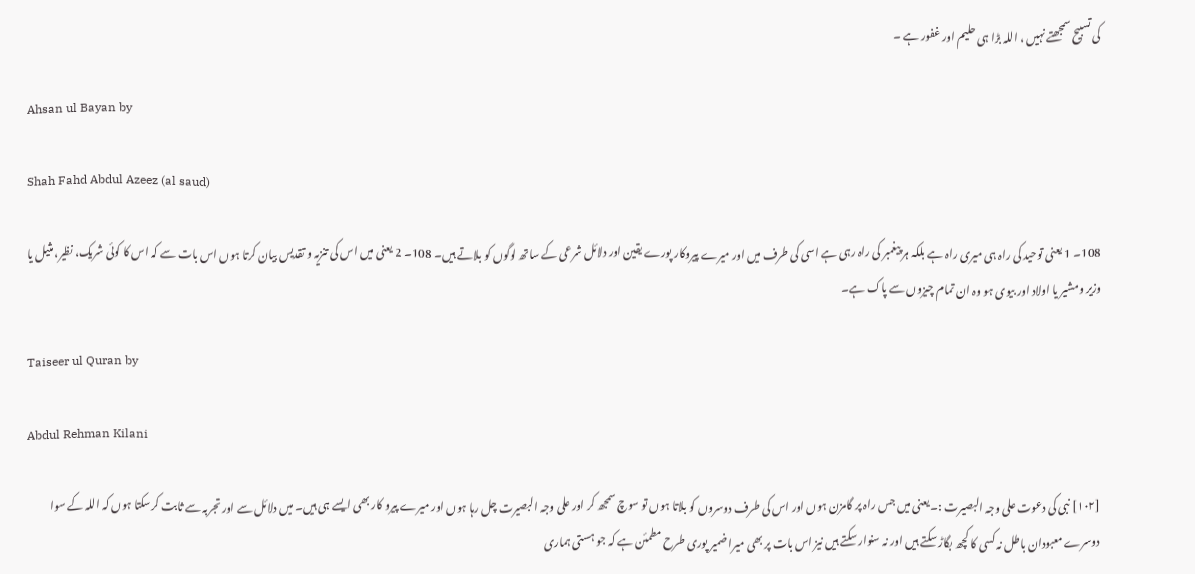کی تسبیح سمجھتے نہیں ، اللہ بڑا ہی حلیم اور غفور ہے ۔

Ahsan ul Bayan by

Shah Fahd Abdul Azeez (al saud)

108۔ 1 یعنی توحید کی راہ ہی میری راہ ہے بلکہ ہر پیغمبر کی راہ رہی ہے اسی کی طرف میں اور میرے پیروکار پورے یقین اور دلائل شرعی کے ساتھ لوگوں کو بلاتے ہیں۔ 108۔ 2 یعنی میں اس کی تنزیہ و تقدیس بیان کرتا ہوں اس بات سے کہ اس کا کوئی شریک، نظیر، مثیل یا وزیر ومشیر یا اولاد اور بیوی ہو وہ ان تمام چیزوں سے پاک ہے۔

Taiseer ul Quran by

Abdul Rehman Kilani

[١٠٢] نبی کی دعوت علی وجہ البصیرت :۔ یعنی میں جس راہ پر گامزن ہوں اور اس کی طرف دوسروں کو بلاتا ہوں تو سوچ سمجھ کر اور علی وجہ البصیرت چل رہا ہوں اور میرے پیرو کار بھی ایسے ہی ہیں۔ میں دلائل سے اور تجربہ سے ثابت کرسکتا ہوں کہ اللہ کے سوا دوسرے معبودان باطل نہ کسی کا کچھ بگاڑ سکتے ہیں اور نہ سنوار سکتے ہیں نیز اس بات پر بھی میرا ضمیر پوری طرح مطمئن ہے کہ جو ہستی ہماری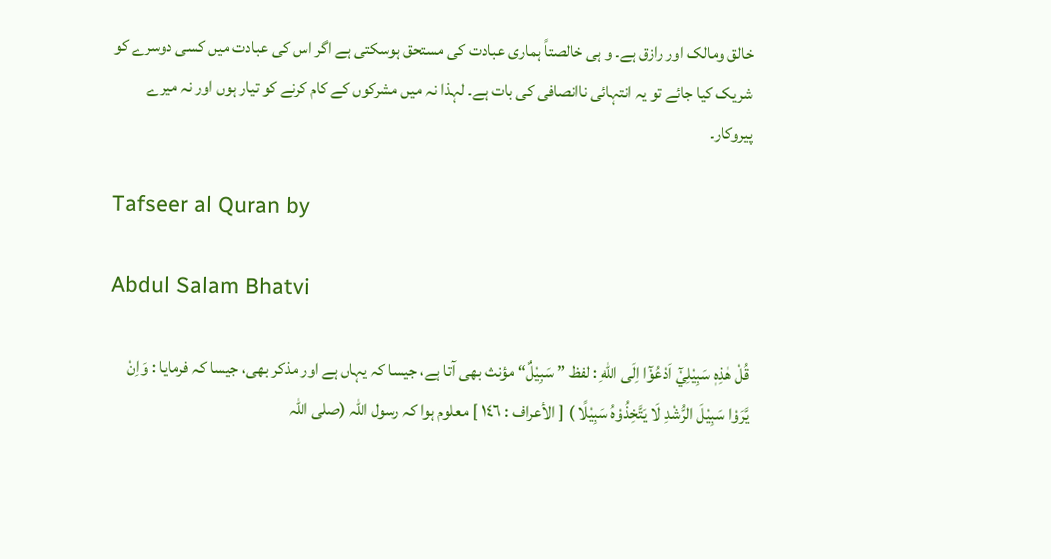خالق ومالک اور رازق ہے۔ و ہی خالصتاً ہماری عبادت کی مستحق ہوسکتی ہے اگر اس کی عبادت میں کسی دوسرے کو شریک کیا جائے تو یہ انتہائی ناانصافی کی بات ہے۔ لہذا نہ میں مشرکوں کے کام کرنے کو تیار ہوں اور نہ میرے پیروکار۔

Tafseer al Quran by

Abdul Salam Bhatvi

قُلْ هٰذِهٖ سَبِيْلِيْٓ اَدْعُوْٓا اِلَى اللّٰهِ : لفظ ” سَبِیْلٌ“ مؤنث بھی آتا ہے، جیسا کہ یہاں ہے اور مذکر بھی، جیسا کہ فرمایا : وَاِنْ يَّرَوْا سَبِيْلَ الرُّشْدِ لَا يَتَّخِذُوْهُ سَبِيْلًا ) [ الأعراف : ١٤٦ ] معلوم ہوا کہ رسول اللہ (صلی اللہ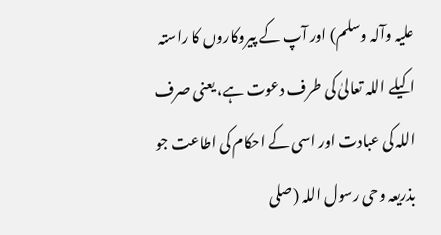علیہ وآلہ وسلم) اور آپ کے پیروکاروں کا راستہ اکیلے اللہ تعالیٰ کی طرف دعوت ہے، یعنی صرف اللہ کی عبادت اور اسی کے احکام کی اطاعت جو بذریعہ وحی رسول اللہ (صلی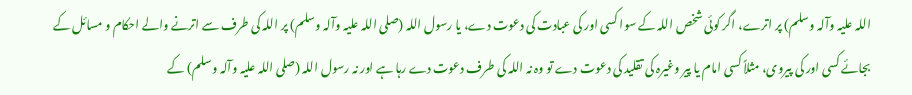اللہ علیہ وآلہ وسلم) پر اترے، اگر کوئی شخص اللہ کے سوا کسی اور کی عبادت کی دعوت دے، یا رسول اللہ (صلی اللہ علیہ وآلہ وسلم) پر اللہ کی طرف سے اترنے والے احکام و مسائل کے بجائے کسی اور کی پیروی، مثلاً کسی امام یا پیر وغیرہ کی تقلید کی دعوت دے تو وہ نہ اللہ کی طرف دعوت دے رہا ہے اور نہ رسول اللہ (صلی اللہ علیہ وآلہ وسلم) کے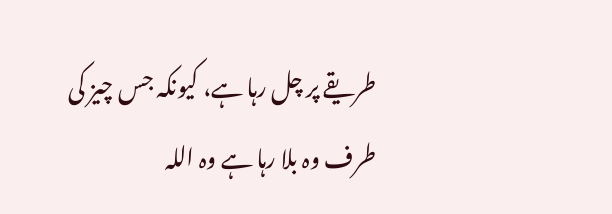طریقے پر چل رہا ہے، کیونکہ جس چیز کی طرف وہ بلا رہا ہے وہ اللہ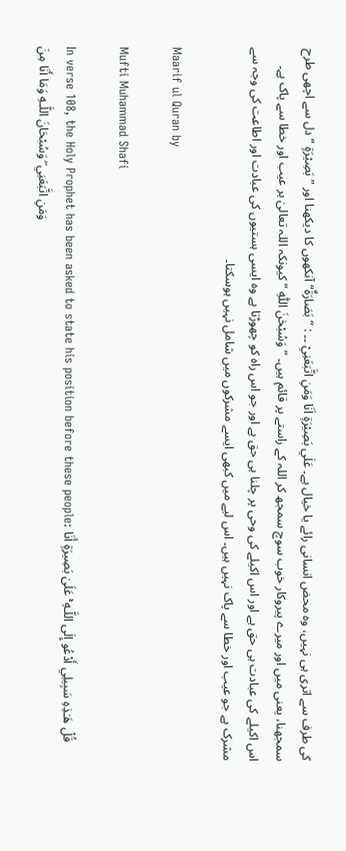کی طرف سے اتری ہی نہیں، وہ محض انسانی رائے یا خیال ہے۔ عَلٰي بَصِيْرَةٍ اَنَا وَمَنِ اتَّبَعَنِيْ ۔۔ : ” بَصَارَۃٌ“ آنکھوں کا دیکھنا اور ” بَصِيْرَةٍ “ دل سے اچھی طرح سمجھنا، یعنی میں اور میرے پیروکار خوب سوچ سمجھ کر اللہ کے راستے پر قائم ہیں۔ ” وَسُبْحٰنَ اللّٰهِ “ کیونکہ اللہ تعالیٰ ہر عیب اور خطا سے پاک ہے۔ اس اکیلے کی عبادت ہی حق ہے اور اس اکیلے کی وحی پر چلنا ہی حق ہے اور جو اس راہ کو چھوڑتا ہے وہ ایسی ہستیوں کی عبادت اور اطاعت کی وجہ سے مشرک ہے جو عیب اور خطا سے پاک نہیں ہیں۔ اس لیے میں کبھی ایسے مشرکوں میں شامل نہیں ہوسکتا۔

Maarif ul Quran by

Mufti Muhammad Shafi

In verse 108, the Holy Prophet has been asked to state his position before these people: قُلْ هَـٰذِهِ سَبِيلِي أَدْعُو إِلَى اللَّـهِ ۚ عَلَىٰ بَصِيرَ‌ةٍ أَنَا وَمَنِ اتَّبَعَنِي ۖ وَسُبْحَانَ اللَّـهِ وَمَا أَنَا مِنَ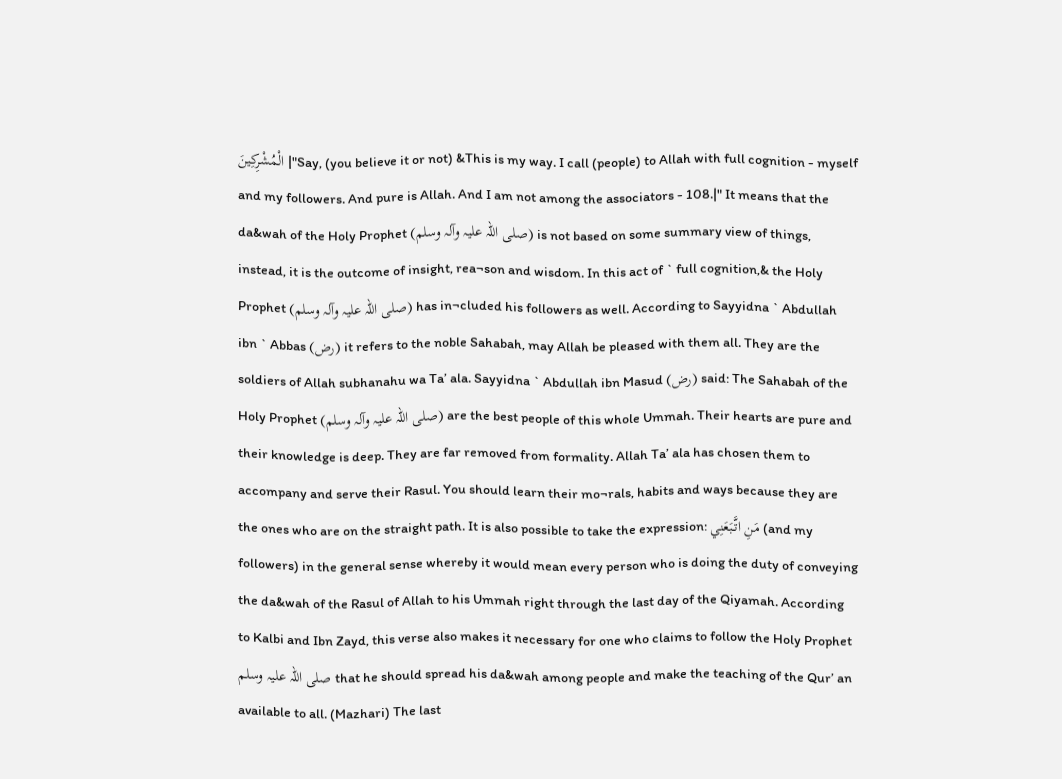الْمُشْرِ‌كِينَ |"Say, (you believe it or not) &This is my way. I call (people) to Allah with full cognition - myself and my followers. And pure is Allah. And I am not among the associators - 108.|" It means that the da&wah of the Holy Prophet (صلی اللہ علیہ وآلہ وسلم) is not based on some summary view of things, instead, it is the outcome of insight, rea¬son and wisdom. In this act of ` full cognition,& the Holy Prophet (صلی اللہ علیہ وآلہ وسلم) has in¬cluded his followers as well. According to Sayyidna ` Abdullah ibn ` Abbas (رض) it refers to the noble Sahabah, may Allah be pleased with them all. They are the soldiers of Allah subhanahu wa Ta’ ala. Sayyidna ` Abdullah ibn Masud (رض) said: The Sahabah of the Holy Prophet (صلی اللہ علیہ وآلہ وسلم) are the best people of this whole Ummah. Their hearts are pure and their knowledge is deep. They are far removed from formality. Allah Ta’ ala has chosen them to accompany and serve their Rasul. You should learn their mo¬rals, habits and ways because they are the ones who are on the straight path. It is also possible to take the expression: مَنِ اتَّبَعَنِي (and my followers) in the general sense whereby it would mean every person who is doing the duty of conveying the da&wah of the Rasul of Allah to his Ummah right through the last day of the Qiyamah. According to Kalbi and Ibn Zayd, this verse also makes it necessary for one who claims to follow the Holy Prophet صلی اللہ علیہ وسلم that he should spread his da&wah among people and make the teaching of the Qur’ an available to all. (Mazhari) The last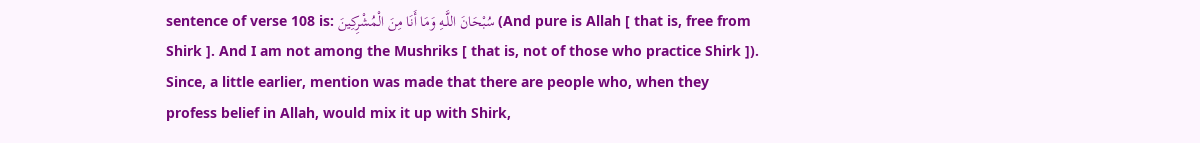sentence of verse 108 is: سُبْحَانَ اللَّـهِ وَمَا أَنَا مِنَ الْمُشْرِ‌كِينَ (And pure is Allah [ that is, free from Shirk ]. And I am not among the Mushriks [ that is, not of those who practice Shirk ]). Since, a little earlier, mention was made that there are people who, when they profess belief in Allah, would mix it up with Shirk,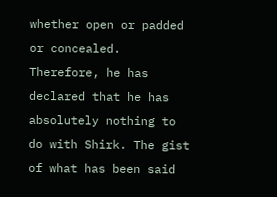whether open or padded or concealed. Therefore, he has declared that he has absolutely nothing to do with Shirk. The gist of what has been said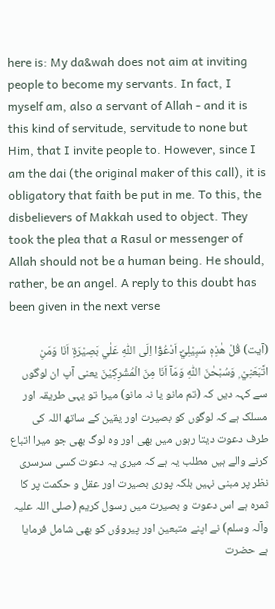here is: My da&wah does not aim at inviting people to become my servants. In fact, I myself am, also a servant of Allah - and it is this kind of servitude, servitude to none but Him, that I invite people to. However, since I am the dai (the original maker of this call), it is obligatory that faith be put in me. To this, the disbelievers of Makkah used to object. They took the plea that a Rasul or messenger of Allah should not be a human being. He should, rather, be an angel. A reply to this doubt has been given in the next verse

(آیت) قُلْ هٰذِهٖ سَبِيْلِيْٓ اَدْعُوْٓا اِلَى اللّٰهِ عَلٰي بَصِيْرَةٍ اَنَا وَمَنِ اتَّبَعَنِيْ ۭ وَسُبْحٰنَ اللّٰهِ وَمَآ اَنَا مِنَ الْمُشْرِكِيْنَ یعنی آپ ان لوگوں سے کہہ دیں کہ (تم مانو یا نہ مانو) میرا تو یہی طریقہ اور مسلک ہے کہ لوگوں کو بصیرت اور یقین کے ساتھ اللہ کی طرف دعوت دیتا رہوں میں بھی اور وہ لوگ بھی جو میرا اتباع کرنے والے ہیں مطلب یہ ہے کہ میری یہ دعوت کسی سرسری نظر پر مبنی نہیں بلکہ پوری بصیرت اور عقل و حکمت پر کا ثمرہ ہے اس دعوت و بصیرت میں رسول کریم (صلی اللہ علیہ وآلہ وسلم) نے اپنے متبعین اور پیروؤں کو بھی شامل فرمایا ہے حضرت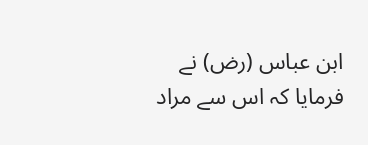ابن عباس (رض) نے فرمایا کہ اس سے مراد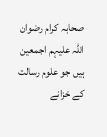صحابہ کرام رضوان اللہ علیہم اجمعین ہیں جو علوم رسالت کے خزانے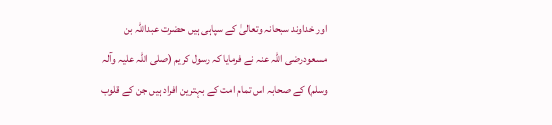اور خداوند سبحانہ وتعالیٰ کے سپاہی ہیں حضرت عبداللہ بن مسعودرضی اللہ عنہ نے فرمایا کہ رسول کریم (صلی اللہ علیہ وآلہ وسلم) کے صحابہ اس تمام امت کے بہترین افراد ہیں جن کے قلوب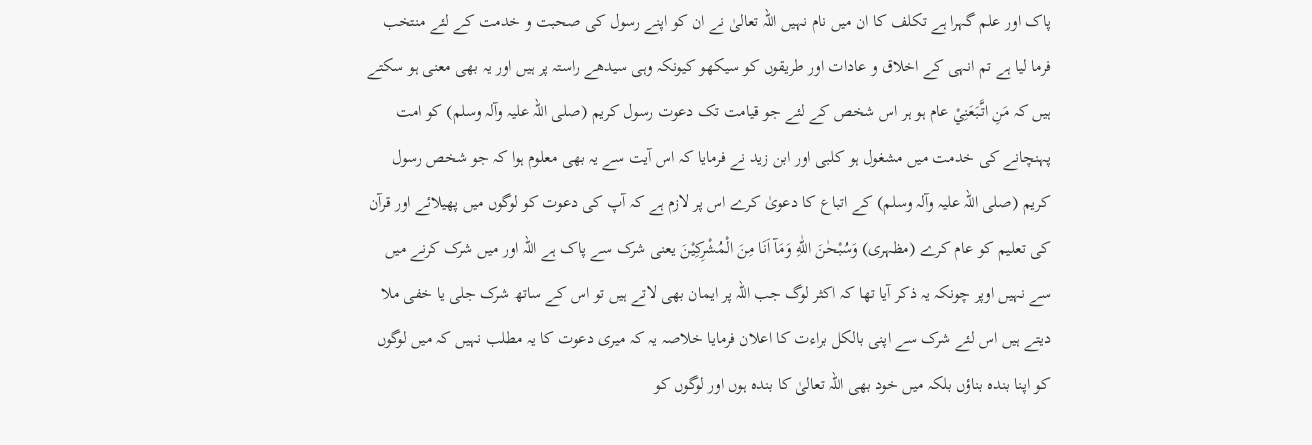پاک اور علم گہرا ہے تکلف کا ان میں نام نہیں اللہ تعالیٰ نے ان کو اپنے رسول کی صحبت و خدمت کے لئے منتخب فرما لیا ہے تم انہی کے اخلاق و عادات اور طریقوں کو سیکھو کیونکہ وہی سیدھے راستہ پر ہیں اور یہ بھی معنی ہو سکتے ہیں کہ مَنِ اتَّبَعَنِيْ عام ہو ہر اس شخص کے لئے جو قیامت تک دعوت رسول کریم (صلی اللہ علیہ وآلہ وسلم) کو امت پہنچانے کی خدمت میں مشغول ہو کلبی اور ابن زید نے فرمایا کہ اس آیت سے یہ بھی معلوم ہوا کہ جو شخص رسول کریم (صلی اللہ علیہ وآلہ وسلم) کے اتباع کا دعویٰ کرے اس پر لازم ہے کہ آپ کی دعوت کو لوگوں میں پھیلائے اور قرآن کی تعلیم کو عام کرے (مظہری) وَسُبْحٰنَ اللّٰهِ وَمَآ اَنَا مِنَ الْمُشْرِكِيْنَ یعنی شرک سے پاک ہے اللہ اور میں شرک کرنے میں سے نہیں اوپر چونکہ یہ ذکر آیا تھا کہ اکثر لوگ جب اللہ پر ایمان بھی لاتے ہیں تو اس کے ساتھ شرک جلی یا خفی ملا دیتے ہیں اس لئے شرک سے اپنی بالکل براءت کا اعلان فرمایا خلاصہ یہ کہ میری دعوت کا یہ مطلب نہیں کہ میں لوگوں کو اپنا بندہ بناؤں بلکہ میں خود بھی اللہ تعالیٰ کا بندہ ہوں اور لوگوں کو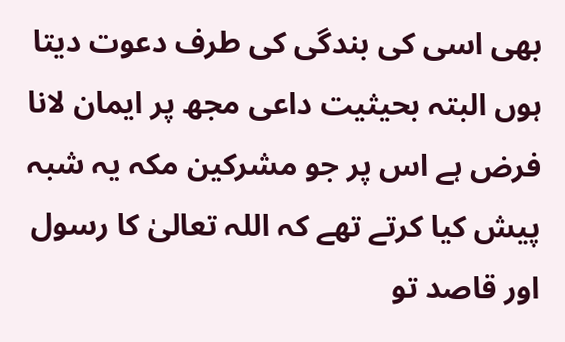بھی اسی کی بندگی کی طرف دعوت دیتا ہوں البتہ بحیثیت داعی مجھ پر ایمان لانا فرض ہے اس پر جو مشرکین مکہ یہ شبہ پیش کیا کرتے تھے کہ اللہ تعالیٰ کا رسول اور قاصد تو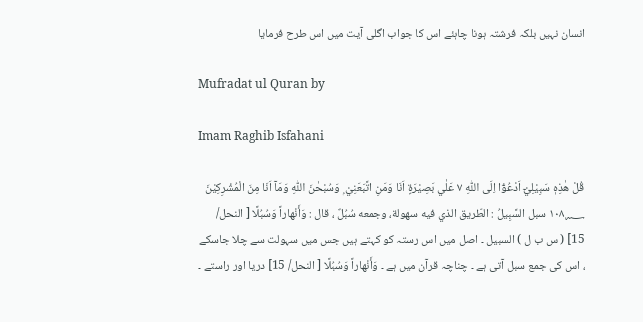انسان نہیں بلکہ فرشتہ ہونا چاہئے اس کا جواب اگلی آیت میں اس طرح فرمایا

Mufradat ul Quran by

Imam Raghib Isfahani

قُلْ هٰذِهٖ سَبِيْلِيْٓ اَدْعُوْٓا اِلَى اللّٰهِ ٧ عَلٰي بَصِيْرَةٍ اَنَا وَمَنِ اتَّبَعَنِيْ ۭ وَسُبْحٰنَ اللّٰهِ وَمَآ اَنَا مِنَ الْمُشْرِكِيْنَ ١٠٨؁ سبل السَّبِيلُ : الطّريق الذي فيه سهولة، وجمعه سُبُلٌ ، قال : وَأَنْهاراً وَسُبُلًا [ النحل/ 15] ( س ب ل ) السبیل ۔ اصل میں اس رستہ کو کہتے ہیں جس میں سہولت سے چلا جاسکے ، اس کی جمع سبل آتی ہے ۔ چناچہ قرآن میں ہے ۔ وَأَنْهاراً وَسُبُلًا [ النحل/ 15] دریا اور راستے ۔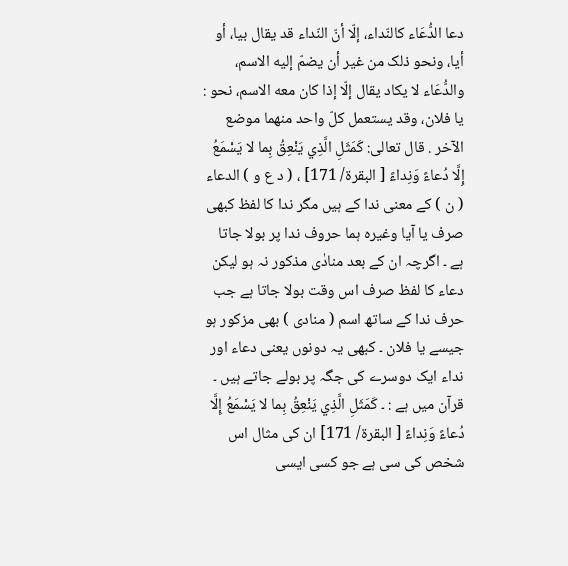دعا الدُّعَاء کالنّداء، إلّا أنّ النّداء قد يقال بيا، أو أيا، ونحو ذلک من غير أن يضمّ إليه الاسم، والدُّعَاء لا يكاد يقال إلّا إذا کان معه الاسم، نحو : يا فلان، وقد يستعمل کلّ واحد منهما موضع الآخر . قال تعالی: كَمَثَلِ الَّذِي يَنْعِقُ بِما لا يَسْمَعُ إِلَّا دُعاءً وَنِداءً [ البقرة/ 171] ، ( د ع و ) الدعاء ( ن ) کے معنی ندا کے ہیں مگر ندا کا لفظ کبھی صرف یا آیا وغیرہ ہما حروف ندا پر بولا جاتا ہے ۔ اگرچہ ان کے بعد منادٰی مذکور نہ ہو لیکن دعاء کا لفظ صرف اس وقت بولا جاتا ہے جب حرف ندا کے ساتھ اسم ( منادی ) بھی مزکور ہو جیسے یا فلان ۔ کبھی یہ دونوں یعنی دعاء اور نداء ایک دوسرے کی جگہ پر بولے جاتے ہیں ۔ قرآن میں ہے : ۔ كَمَثَلِ الَّذِي يَنْعِقُ بِما لا يَسْمَعُ إِلَّا دُعاءً وَنِداءً [ البقرة/ 171] ان کی مثال اس شخص کی سی ہے جو کسی ایسی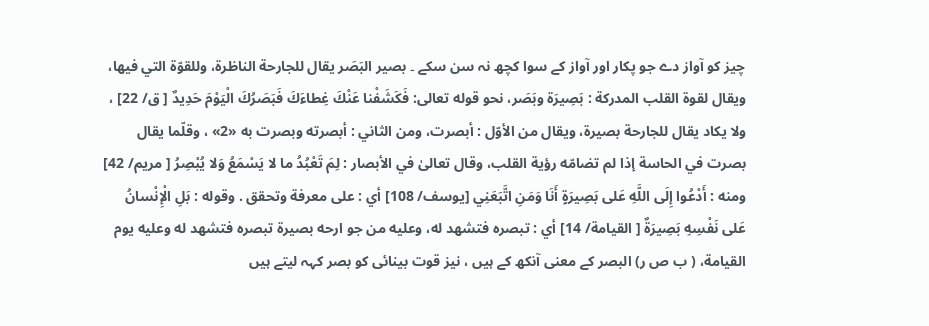چیز کو آواز دے جو پکار اور آواز کے سوا کچھ نہ سن سکے ۔ بصیر البَصَر يقال للجارحة الناظرة، وللقوّة التي فيها، ويقال لقوة القلب المدرکة : بَصِيرَة وبَصَر، نحو قوله تعالی: فَكَشَفْنا عَنْكَ غِطاءَكَ فَبَصَرُكَ الْيَوْمَ حَدِيدٌ [ ق/ 22] ، ولا يكاد يقال للجارحة بصیرة، ويقال من الأوّل : أبصرت، ومن الثاني : أبصرته وبصرت به «2» ، وقلّما يقال بصرت في الحاسة إذا لم تضامّه رؤية القلب، وقال تعالیٰ في الأبصار : لِمَ تَعْبُدُ ما لا يَسْمَعُ وَلا يُبْصِرُ [ مریم/ 42] ومنه : أَدْعُوا إِلَى اللَّهِ عَلى بَصِيرَةٍ أَنَا وَمَنِ اتَّبَعَنِي [يوسف/ 108] أي : علی معرفة وتحقق . وقوله : بَلِ الْإِنْسانُ عَلى نَفْسِهِ بَصِيرَةٌ [ القیامة/ 14] أي : تبصره فتشهد له، وعليه من جو ارحه بصیرة تبصره فتشهد له وعليه يوم القیامة، ( ب ص ر) البصر کے معنی آنکھ کے ہیں ، نیز قوت بینائی کو بصر کہہ لیتے ہیں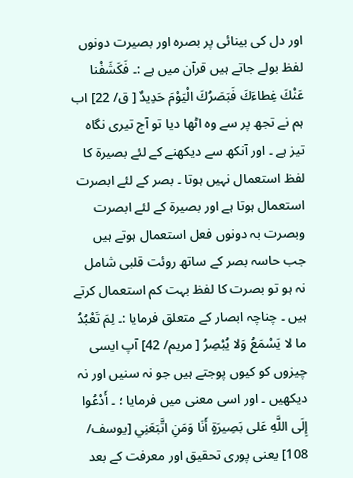اور دل کی بینائی پر بصرہ اور بصیرت دونوں لفظ بولے جاتے ہیں قرآن میں ہے :۔ فَكَشَفْنا عَنْكَ غِطاءَكَ فَبَصَرُكَ الْيَوْمَ حَدِيدٌ [ ق/ 22] اب ہم نے تجھ پر سے وہ اٹھا دیا تو آج تیری نگاہ تیز ہے ۔ اور آنکھ سے دیکھنے کے لئے بصیرۃ کا لفظ استعمال نہیں ہوتا ۔ بصر کے لئے ابصرت استعمال ہوتا ہے اور بصیرۃ کے لئے ابصرت وبصرت بہ دونوں فعل استعمال ہوتے ہیں جب حاسہ بصر کے ساتھ روئت قلبی شامل نہ ہو تو بصرت کا لفظ بہت کم استعمال کرتے ہیں ۔ چناچہ ابصار کے متعلق فرمایا :۔ لِمَ تَعْبُدُ ما لا يَسْمَعُ وَلا يُبْصِرُ [ مریم/ 42] آپ ایسی چیزوں کو کیوں پوجتے ہیں جو نہ سنیں اور نہ دیکھیں ۔ اور اسی معنی میں فرمایا ؛ ۔ أَدْعُوا إِلَى اللَّهِ عَلى بَصِيرَةٍ أَنَا وَمَنِ اتَّبَعَنِي [يوسف/ 108] یعنی پوری تحقیق اور معرفت کے بعد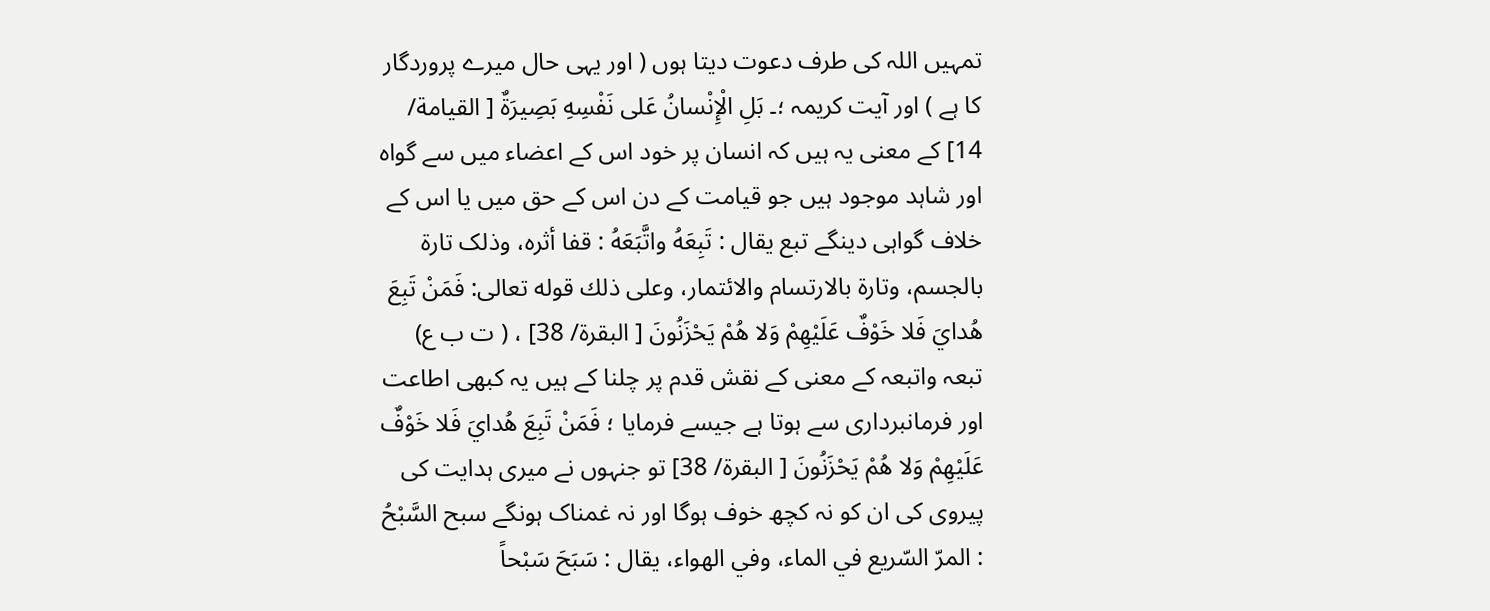تمہیں اللہ کی طرف دعوت دیتا ہوں ( اور یہی حال میرے پروردگار کا ہے ) اور آیت کریمہ ؛۔ بَلِ الْإِنْسانُ عَلى نَفْسِهِ بَصِيرَةٌ [ القیامة/ 14] کے معنی یہ ہیں کہ انسان پر خود اس کے اعضاء میں سے گواہ اور شاہد موجود ہیں جو قیامت کے دن اس کے حق میں یا اس کے خلاف گواہی دینگے تبع يقال : تَبِعَهُ واتَّبَعَهُ : قفا أثره، وذلک تارة بالجسم، وتارة بالارتسام والائتمار، وعلی ذلك قوله تعالی: فَمَنْ تَبِعَ هُدايَ فَلا خَوْفٌ عَلَيْهِمْ وَلا هُمْ يَحْزَنُونَ [ البقرة/ 38] ، ( ت ب ع) تبعہ واتبعہ کے معنی کے نقش قدم پر چلنا کے ہیں یہ کبھی اطاعت اور فرمانبرداری سے ہوتا ہے جیسے فرمایا ؛ فَمَنْ تَبِعَ هُدايَ فَلا خَوْفٌ عَلَيْهِمْ وَلا هُمْ يَحْزَنُونَ [ البقرة/ 38] تو جنہوں نے میری ہدایت کی پیروی کی ان کو نہ کچھ خوف ہوگا اور نہ غمناک ہونگے سبح السَّبْحُ : المرّ السّريع في الماء، وفي الهواء، يقال : سَبَحَ سَبْحاً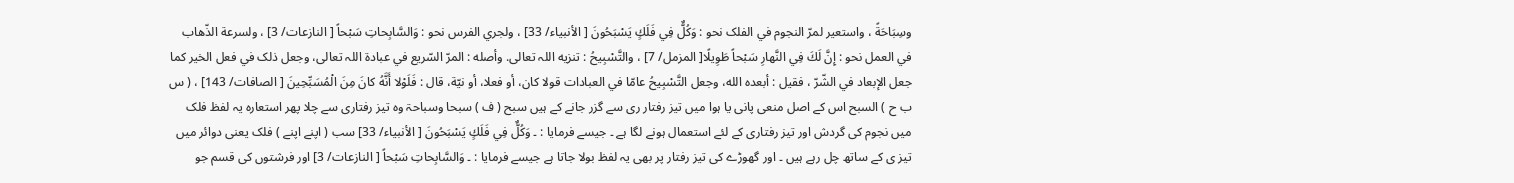وسِبَاحَةً ، واستعیر لمرّ النجوم في الفلک نحو : وَكُلٌّ فِي فَلَكٍ يَسْبَحُونَ [ الأنبیاء/ 33] ، ولجري الفرس نحو : وَالسَّابِحاتِ سَبْحاً [ النازعات/ 3] ، ولسرعة الذّهاب في العمل نحو : إِنَّ لَكَ فِي النَّهارِ سَبْحاً طَوِيلًا[ المزمل/ 7] ، والتَّسْبِيحُ : تنزيه اللہ تعالی. وأصله : المرّ السّريع في عبادة اللہ تعالی، وجعل ذلک في فعل الخیر کما جعل الإبعاد في الشّرّ ، فقیل : أبعده الله، وجعل التَّسْبِيحُ عامّا في العبادات قولا کان، أو فعلا، أو نيّة، قال : فَلَوْلا أَنَّهُ كانَ مِنَ الْمُسَبِّحِينَ [ الصافات/ 143] ، ( س ب ح ) السبح اس کے اصل منعی پانی یا ہوا میں تیز رفتار ری سے گزر جانے کے ہیں سبح ( ف ) سبحا وسباحۃ وہ تیز رفتاری سے چلا پھر استعارہ یہ لفظ فلک میں نجوم کی گردش اور تیز رفتاری کے لئے استعمال ہونے لگا ہے ۔ جیسے فرمایا : ۔ وَكُلٌّ فِي فَلَكٍ يَسْبَحُونَ [ الأنبیاء/ 33] سب ( اپنے اپنے ) فلک یعنی دوائر میں تیز ی کے ساتھ چل رہے ہیں ۔ اور گھوڑے کی تیز رفتار پر بھی یہ لفظ بولا جاتا ہے جیسے فرمایا : ۔ وَالسَّابِحاتِ سَبْحاً [ النازعات/ 3] اور فرشتوں کی قسم جو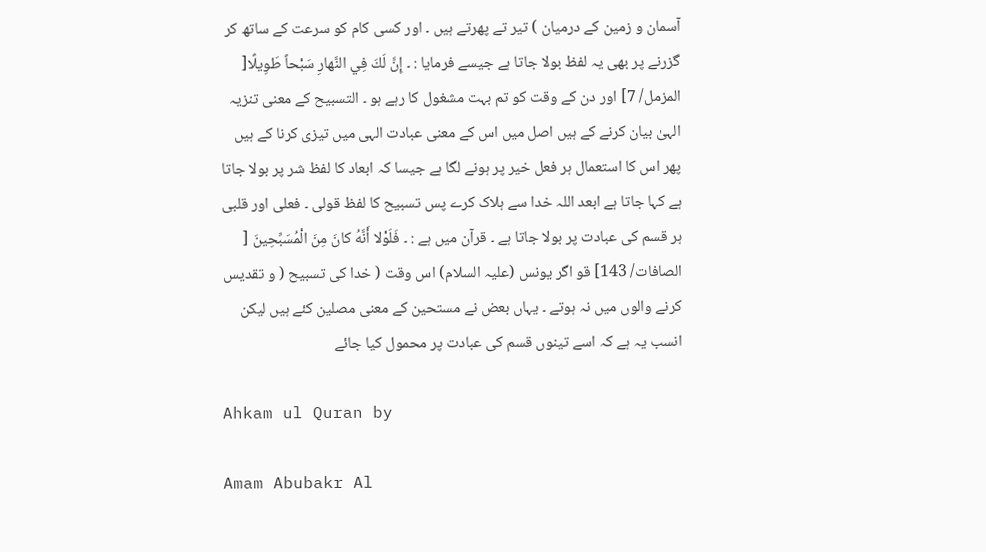آسمان و زمین کے درمیان ) تیر تے پھرتے ہیں ۔ اور کسی کام کو سرعت کے ساتھ کر گزرنے پر بھی یہ لفظ بولا جاتا ہے جیسے فرمایا : ۔ إِنَّ لَكَ فِي النَّهارِ سَبْحاً طَوِيلًا[ المزمل/ 7] اور دن کے وقت کو تم بہت مشغول کا رہے ہو ۔ التسبیح کے معنی تنزیہ الہیٰ بیان کرنے کے ہیں اصل میں اس کے معنی عبادت الہی میں تیزی کرنا کے ہیں پھر اس کا استعمال ہر فعل خیر پر ہونے لگا ہے جیسا کہ ابعاد کا لفظ شر پر بولا جاتا ہے کہا جاتا ہے ابعد اللہ خدا سے ہلاک کرے پس تسبیح کا لفظ قولی ۔ فعلی اور قلبی ہر قسم کی عبادت پر بولا جاتا ہے ۔ قرآن میں ہے : ۔ فَلَوْلا أَنَّهُ كانَ مِنَ الْمُسَبِّحِينَ [ الصافات/ 143] قو اگر یونس (علیہ السلام) اس وقت ( خدا کی تسبیح ( و تقدیس کرنے والوں میں نہ ہوتے ۔ یہاں بعض نے مستحین کے معنی مصلین کئے ہیں لیکن انسب یہ ہے کہ اسے تینوں قسم کی عبادت پر محمول کیا جائے

Ahkam ul Quran by

Amam Abubakr Al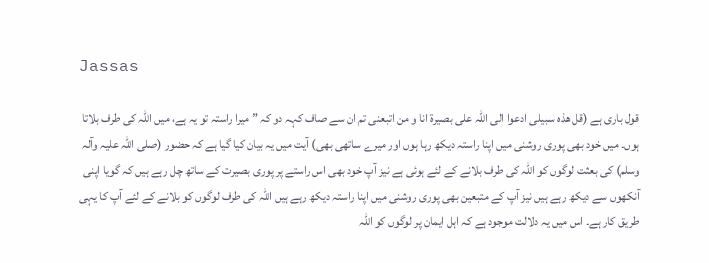Jassas

قول باری ہے (قل ھذہ سبیلی ادعوا الی اللہ علی بصیرۃ انا و من اتبعنی تم ان سے صاف کہہ دو کہ ” میرا راستہ تو یہ ہے، میں اللہ کی طرف بلاتا ہوں۔ میں خود بھی پوری روشنی میں اپنا راستہ دیکھ رہا ہوں اور میرے ساتھی بھی) آیت میں یہ بیان کیا گیا ہے کہ حضور (صلی اللہ علیہ وآلہ وسلم) کی بعثت لوگوں کو اللہ کی طرف بلانے کے لئے ہوئی ہے نیز آپ خود بھی اس راستے پر پوری بصیرت کے ساتھ چل رہے ہیں کہ گویا اپنی آنکھوں سے دیکھ رہے ہیں نیز آپ کے متبعین بھی پوری روشنی میں اپنا راستہ دیکھ رہے ہیں اللہ کی طرف لوگوں کو بلانے کے لئے آپ کا یہی طریق کار ہے۔ اس میں یہ دلالت موجود ہے کہ اہل ایمان پر لوگوں کو اللہ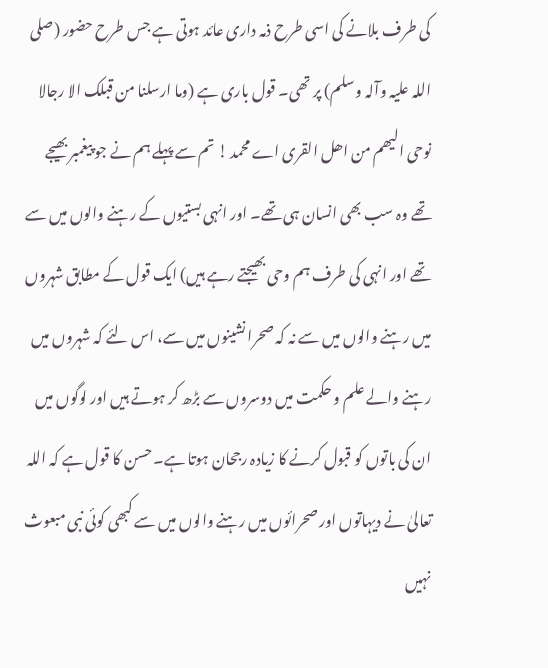کی طرف بلانے کی اسی طرح ذمہ داری عائد ہوتی ہے جس طرح حضور (صلی اللہ علیہ وآلہ وسلم) پر تھی۔ قول باری ہے (وما ارسلنا من قبلک الا رجالا نوحی الیھم من اھل القری اے محمد ! تم سے پہلے ہم نے جو پیغمبر بھیجے تھے وہ سب بھی انسان ہی تھے۔ اور انہی بستیوں کے رہنے والوں میں سے تھے اور انہی کی طرف ہم وحی بھیجتے رہے ہیں) ایک قول کے مطابق شہروں میں رہنے والوں میں سے نہ کہ صحرا نشینوں میں سے، اس لئے کہ شہروں میں رہنے والے علم و حکمت میں دوسروں سے بڑھ کر ہوتے ہیں اور لوگوں میں ان کی باتوں کو قبول کرنے کا زیادہ رجحان ہوتا ہے۔ حسن کا قول ہے کہ اللہ تعالیٰ نے دیہاتوں اور صحرائوں میں رہنے والوں میں سے کبھی کوئی نبی مبعوث نہیں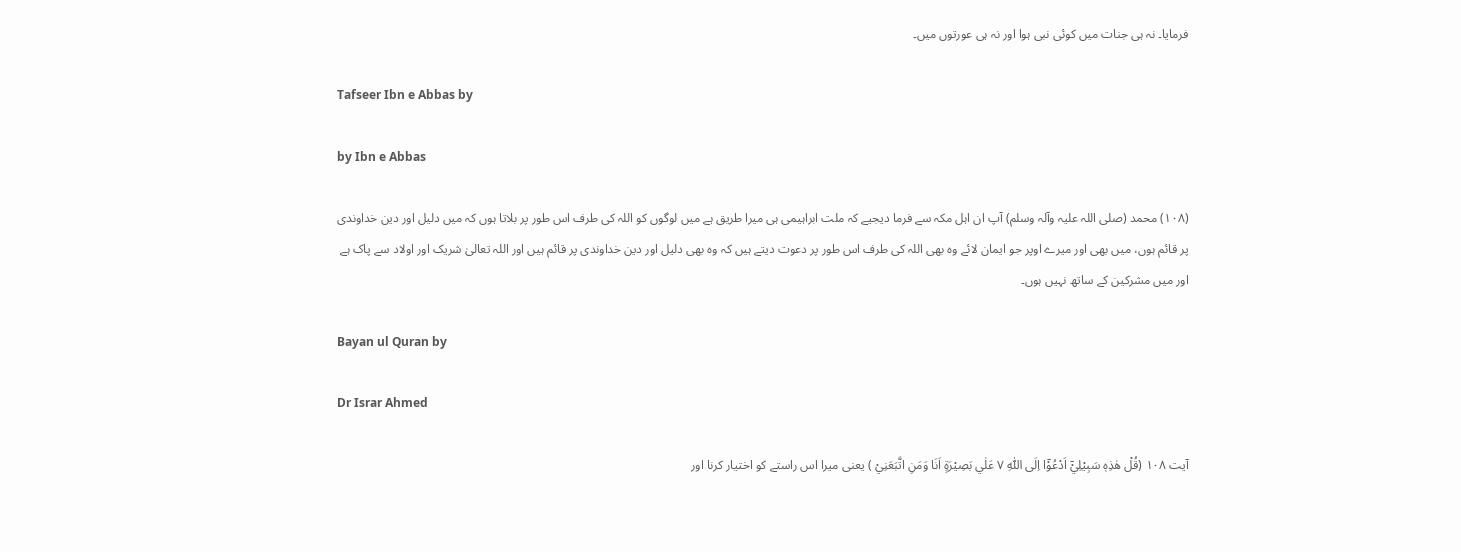فرمایا۔ نہ ہی جنات میں کوئی نبی ہوا اور نہ ہی عورتوں میں۔

Tafseer Ibn e Abbas by

by Ibn e Abbas

(١٠٨) محمد (صلی اللہ علیہ وآلہ وسلم) آپ ان اہل مکہ سے فرما دیجیے کہ ملت ابراہیمی ہی میرا طریق ہے میں لوگوں کو اللہ کی طرف اس طور پر بلاتا ہوں کہ میں دلیل اور دین خداوندی پر قائم ہوں، میں بھی اور میرے اوپر جو ایمان لائے وہ بھی اللہ کی طرف اس طور پر دعوت دیتے ہیں کہ وہ بھی دلیل اور دین خداوندی پر قائم ہیں اور اللہ تعالیٰ شریک اور اولاد سے پاک ہے اور میں مشرکین کے ساتھ نہیں ہوں۔

Bayan ul Quran by

Dr Israr Ahmed

آیت ١٠٨ (قُلْ هٰذِهٖ سَبِيْلِيْٓ اَدْعُوْٓا اِلَى اللّٰهِ ٧ عَلٰي بَصِيْرَةٍ اَنَا وَمَنِ اتَّبَعَنِيْ ) یعنی میرا اس راستے کو اختیار کرنا اور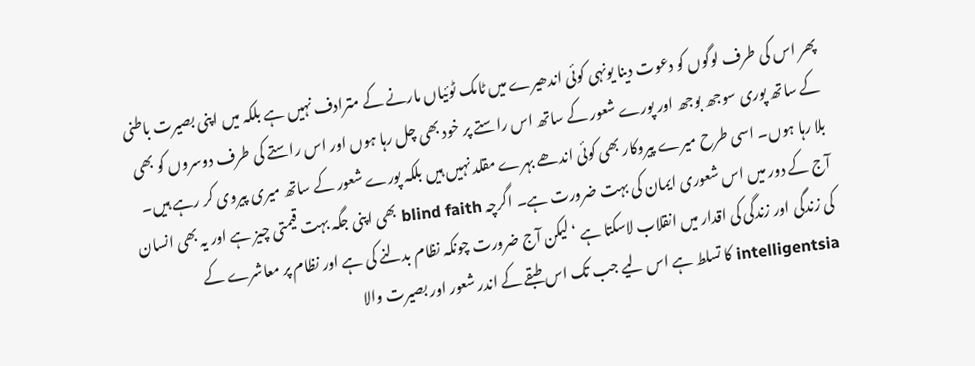پھر اس کی طرف لوگوں کو دعوت دینا یونہی کوئی اندھیرے میں ٹامک ٹوئیاں مارنے کے مترادف نہیں ہے بلکہ میں اپنی بصیرت باطنی کے ساتھ پوری سوجھ بوجھ اور پورے شعور کے ساتھ اس راستے پر خود بھی چل رہا ہوں اور اس راستے کی طرف دوسروں کو بھی بلا رہا ہوں۔ اسی طرح میرے پیروکار بھی کوئی اندھے بہرے مقلد نہیں ہیں بلکہ پورے شعور کے ساتھ میری پیروی کر رہے ہیں۔ آج کے دور میں اس شعوری ایمان کی بہت ضرورت ہے۔ اگرچہ blind faith بھی اپنی جگہ بہت قیمتی چیز ہے اور یہ بھی انسان کی زندگی اور زندگی کی اقدار میں انقلاب لاسکتا ہے ‘ لیکن آج ضرورت چونکہ نظام بدلنے کی ہے اور نظام پر معاشرے کے intelligentsia کا تسلط ہے اس لیے جب تک اس طبقے کے اندر شعور اور بصیرت والا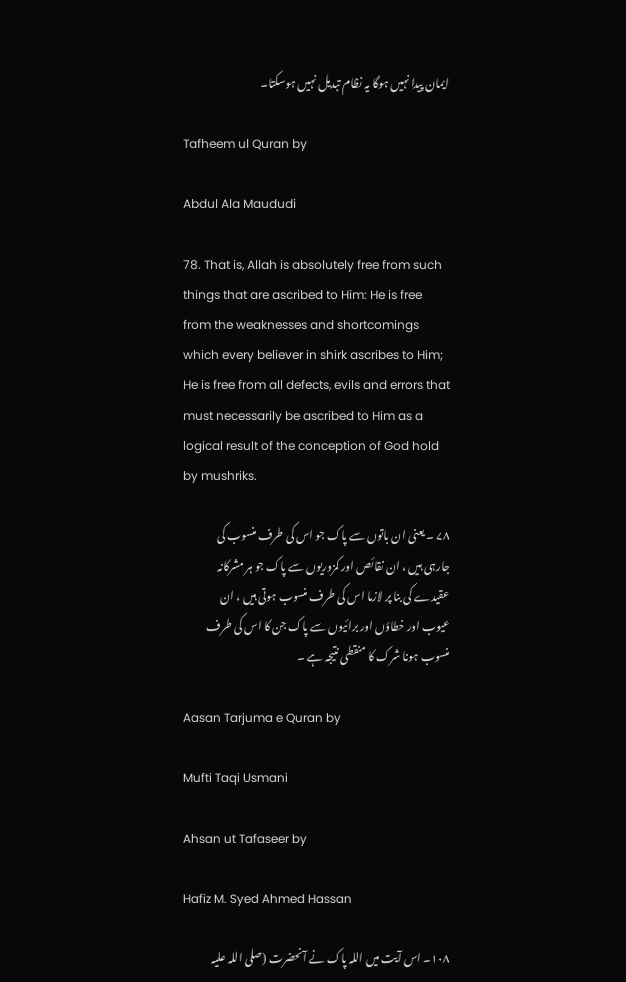ایمان پیدا نہیں ہوگا یہ نظام تبدیل نہیں ہوسکتا۔

Tafheem ul Quran by

Abdul Ala Maududi

78. That is, Allah is absolutely free from such things that are ascribed to Him: He is free from the weaknesses and shortcomings which every believer in shirk ascribes to Him; He is free from all defects, evils and errors that must necessarily be ascribed to Him as a logical result of the conception of God hold by mushriks.

۷۸ ۔ یعنی ان باتوں سے پاک جو اس کی طرف منسوب کی جارہی ہیں ، ان نقائص اور کمزوریوں سے پاک جو ہر مشرکانہ عقیدے کی بنا پر لازما اس کی طرف منسوب ہوتی ہیں ، ان عیوب اور خطاؤں اور برائیوں سے پاک جن کا اس کی طرف منسوب ہونا شرک کا منقطی نتیجہ ہے ۔

Aasan Tarjuma e Quran by

Mufti Taqi Usmani

Ahsan ut Tafaseer by

Hafiz M. Syed Ahmed Hassan

١٠٨۔ اس آیت میں اللہ پاک نے آنحضرت (صلی اللہ علیہ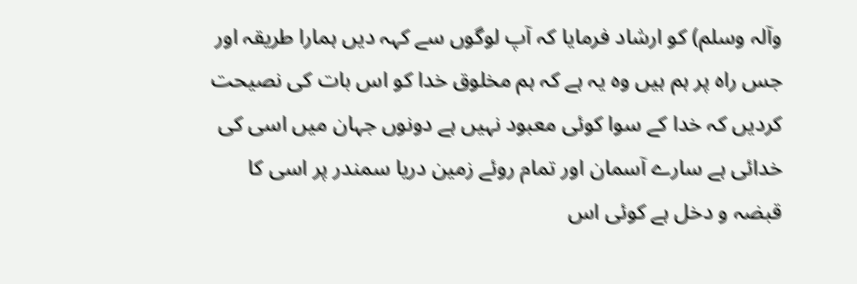وآلہ وسلم) کو ارشاد فرمایا کہ آپ لوگوں سے کہہ دیں ہمارا طریقہ اور جس راہ پر ہم ہیں وہ یہ ہے کہ ہم مخلوق خدا کو اس بات کی نصیحت کردیں کہ خدا کے سوا کوئی معبود نہیں ہے دونوں جہان میں اسی کی خدائی ہے سارے آسمان اور تمام روئے زمین دریا سمندر پر اسی کا قبضہ و دخل ہے کوئی اس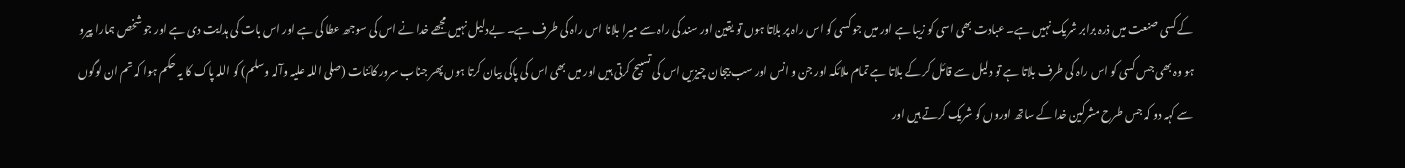کے کسی صنعت میں ذرہ برابر شریک نہیں ہے۔ عبادت بھی اسی کو زیبا ہے اور میں جو کسی کو اس راہ پر بلاتا ہوں تو یقین اور سند کی راہ سے میرا بلانا اس راہ کی طرف ہے۔ بےدلیل نہیں مجھے خدا نے اس کی سوجھ عطا کی ہے اور اس بات کی ہدایت دی ہے اور جو شخص ہمارا پیرو ہو وہ بھی جس کسی کو اس راہ کی طرف بلاتا ہے تو دلیل سے قائل کر کے بلاتا ہے تمام ملائکہ اور جن و انس اور سب بیجان چیزیں اس کی تسبیح کرتی ہیں اور میں بھی اس کی پاکی بیان کرتا ہوں پھر جناب سرور کائنات (صلی اللہ علیہ وآلہ وسلم) کو اللہ پاک کا یہ حکم ہوا کہ تم ان لوگوں سے کہہ دو کہ جس طرح مشرکین خدا کے ساتھ اوروں کو شریک کرتے ہیں اور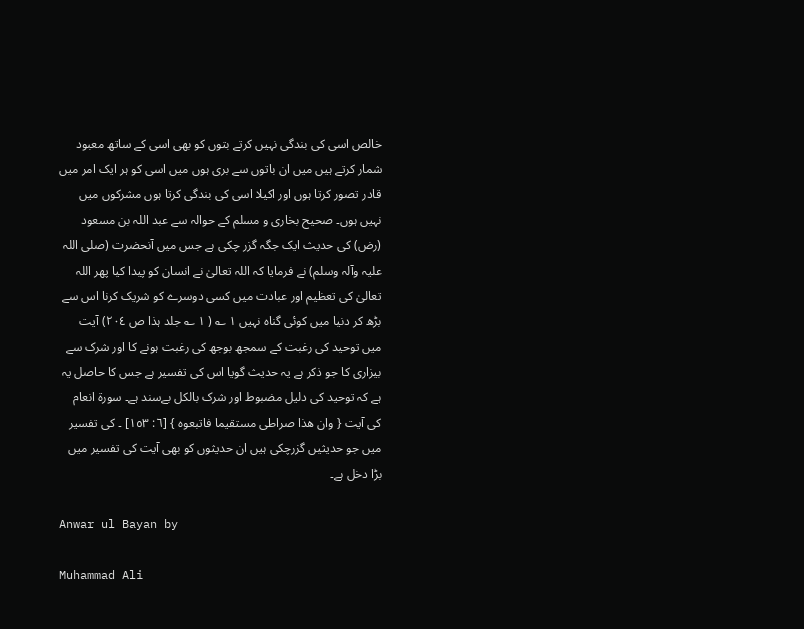خالص اسی کی بندگی نہیں کرتے بتوں کو بھی اسی کے ساتھ معبود شمار کرتے ہیں میں ان باتوں سے بری ہوں میں اسی کو ہر ایک امر میں قادر تصور کرتا ہوں اور اکیلا اسی کی بندگی کرتا ہوں مشرکوں میں نہیں ہوں۔ صحیح بخاری و مسلم کے حوالہ سے عبد اللہ بن مسعود (رض) کی حدیث ایک جگہ گزر چکی ہے جس میں آنحضرت (صلی اللہ علیہ وآلہ وسلم) نے فرمایا کہ اللہ تعالیٰ نے انسان کو پیدا کیا پھر اللہ تعالیٰ کی تعظیم اور عبادت میں کسی دوسرے کو شریک کرنا اس سے بڑھ کر دنیا میں کوئی گناہ نہیں ١ ؎ ( ١ ؎ جلد ہذا ص ٢٠٤) آیت میں توحید کی رغبت کے سمجھ بوجھ کی رغبت ہونے کا اور شرک سے بیزاری کا جو ذکر ہے یہ حدیث گویا اس کی تفسیر ہے جس کا حاصل یہ ہے کہ توحید کی دلیل مضبوط اور شرک بالکل بےسند ہے۔ سورة انعام کی آیت { وان ھذا صراطی مستقیما فاتبعوہ } [٦: ١٥٣] ۔ کی تفسیر میں جو حدیثیں گزرچکی ہیں ان حدیثوں کو بھی آیت کی تفسیر میں بڑا دخل ہے۔

Anwar ul Bayan by

Muhammad Ali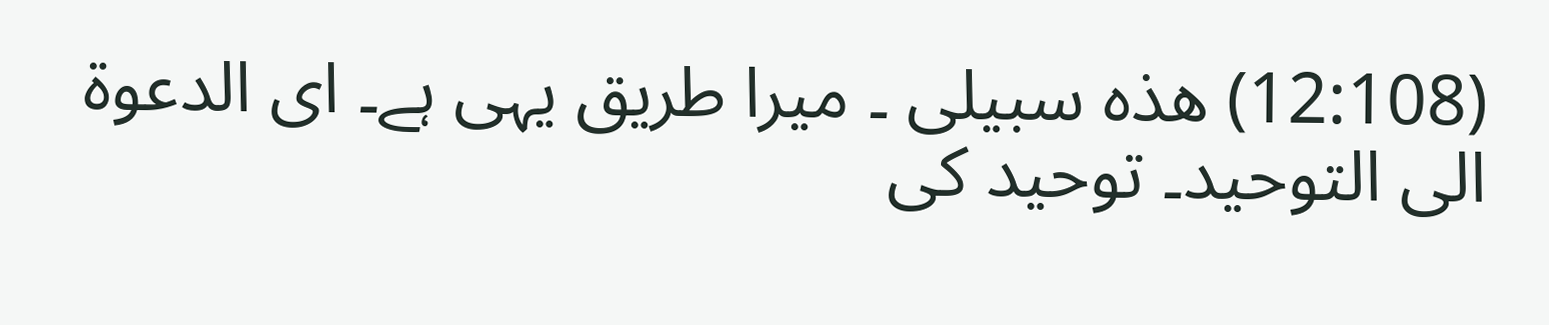(12:108) ھذہ سبیلی ۔ میرا طریق یہی ہے۔ ای الدعوۃ الی التوحید۔ توحید کی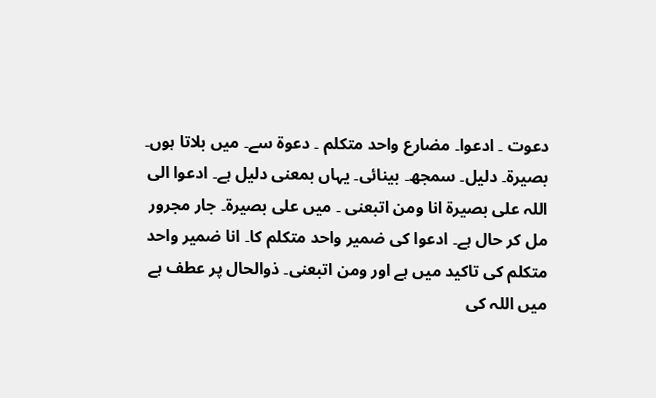دعوت ۔ ادعوا۔ مضارع واحد متکلم ۔ دعوۃ سے۔ میں بلاتا ہوں۔ بصیرۃ۔ دلیل۔ سمجھ۔ بینائی۔ یہاں بمعنی دلیل ہے۔ ادعوا الی اللہ علی بصیرۃ انا ومن اتبعنی ۔ میں علی بصیرۃ۔ جار مجرور مل کر حال ہے۔ ادعوا کی ضمیر واحد متکلم کا۔ انا ضمیر واحد متکلم کی تاکید میں ہے اور ومن اتبعنی۔ ذوالحال پر عطف ہے میں اللہ کی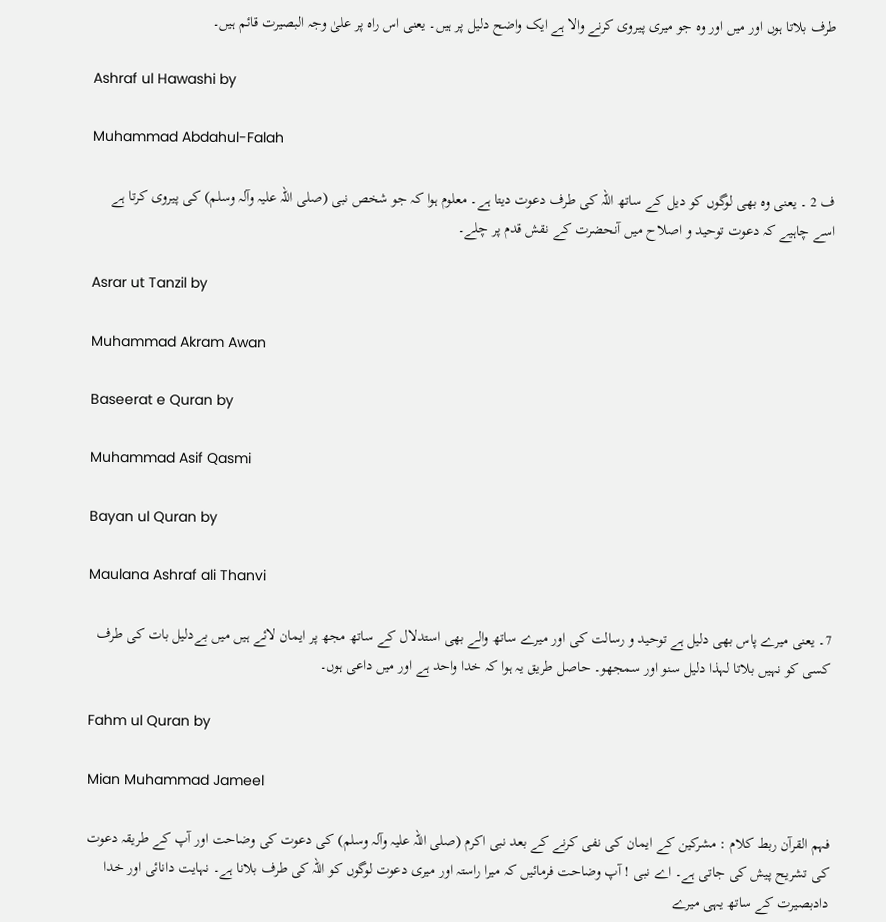طرف بلاتا ہوں اور میں اور وہ جو میری پیروی کرنے والا ہے ایک واضح دلیل پر ہیں۔ یعنی اس راہ پر علیٰ وجہ البصیرت قائم ہیں۔

Ashraf ul Hawashi by

Muhammad Abdahul-Falah

ف 2 ۔ یعنی وہ بھی لوگوں کو دیل کے ساتھ اللہ کی طرف دعوت دیتا ہے۔ معلوم ہوا کہ جو شخص نبی (صلی اللہ علیہ وآلہ وسلم) کی پیروی کرتا ہے اسے چاہیے کہ دعوت توحید و اصلاح میں آنحضرت کے نقش قدم پر چلے۔

Asrar ut Tanzil by

Muhammad Akram Awan

Baseerat e Quran by

Muhammad Asif Qasmi

Bayan ul Quran by

Maulana Ashraf ali Thanvi

7۔ یعنی میرے پاس بھی دلیل ہے توحید و رسالت کی اور میرے ساتھ والے بھی استدلال کے ساتھ مجھ پر ایمان لائے ہیں میں بےدلیل بات کی طرف کسی کو نہیں بلاتا لہذا دلیل سنو اور سمجھو۔ حاصل طریق یہ ہوا کہ خدا واحد ہے اور میں داعی ہوں۔

Fahm ul Quran by

Mian Muhammad Jameel

فہم القرآن ربط کلام : مشرکین کے ایمان کی نفی کرنے کے بعد نبی اکرم (صلی اللہ علیہ وآلہ وسلم) کی دعوت کی وضاحت اور آپ کے طریقہ دعوت کی تشریح پیش کی جاتی ہے۔ اے نبی ! آپ وضاحت فرمائیں کہ میرا راستہ اور میری دعوت لوگوں کو اللہ کی طرف بلانا ہے۔ نہایت دانائی اور خدا دادبصیرت کے ساتھ یہی میرے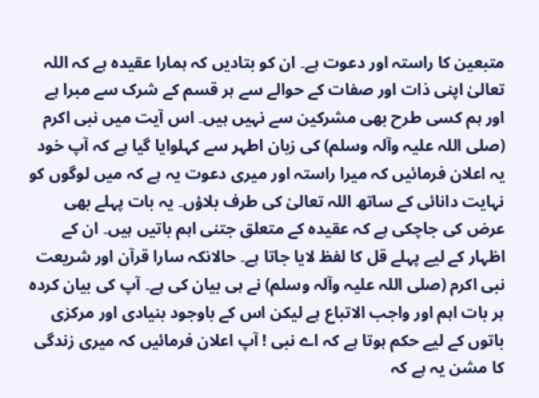متبعین کا راستہ اور دعوت ہے۔ ان کو بتادیں کہ ہمارا عقیدہ ہے کہ اللہ تعالیٰ اپنی ذات اور صفات کے حوالے سے ہر قسم کے شرک سے مبرا ہے اور ہم کسی طرح بھی مشرکین سے نہیں ہیں۔ اس آیت میں نبی اکرم (صلی اللہ علیہ وآلہ وسلم) کی زبان اطہر سے کہلوایا گیا ہے کہ آپ خود یہ اعلان فرمائیں کہ میرا راستہ اور میری دعوت یہ ہے کہ میں لوگوں کو نہایت دانائی کے ساتھ اللہ تعالیٰ کی طرف بلاؤں۔ یہ بات پہلے بھی عرض کی جاچکی ہے کہ عقیدہ کے متعلق جتنی اہم باتیں ہیں۔ ان کے اظہار کے لیے پہلے قل کا لفظ لایا جاتا ہے۔ حالانکہ سارا قرآن اور شریعت نبی اکرم (صلی اللہ علیہ وآلہ وسلم) نے ہی بیان کی ہے۔ آپ کی بیان کردہ ہر بات اہم اور واجب الاتباع ہے لیکن اس کے باوجود بنیادی اور مرکزی باتوں کے لیے حکم ہوتا ہے کہ اے نبی ! آپ اعلان فرمائیں کہ میری زندگی کا مشن یہ ہے کہ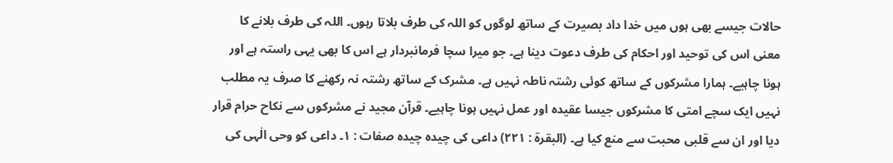حالات جیسے بھی ہوں میں خدا داد بصیرت کے ساتھ لوگوں کو اللہ کی طرف بلاتا رہوں۔ اللہ کی طرف بلانے کا معنی اس کی توحید اور احکام کی طرف دعوت دینا ہے۔ جو میرا سچا فرمانبردار ہے اس کا بھی یہی راستہ ہے اور ہونا چاہیے۔ ہمارا مشرکوں کے ساتھ کوئی رشتہ ناطہ نہیں ہے۔ مشرک کے ساتھ رشتہ نہ رکھنے کا صرف یہ مطلب نہیں ایک سچے امتی کا مشرکوں جیسا عقیدہ اور عمل نہیں ہونا چاہیے۔ قرآن مجید نے مشرکوں سے نکاح حرام قرار دیا اور ان سے قلبی محبت سے منع کیا ہے۔ (البقرۃ : ٢٢١) داعی کی چیدہ چیدہ صفات : ١۔ داعی کو وحی الٰہی کی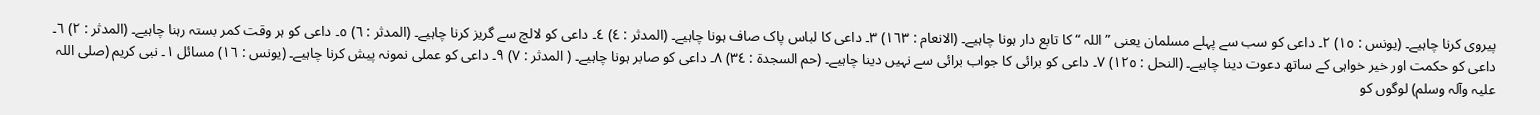پیروی کرنا چاہیے۔ (یونس : ١٥) ٢۔ داعی کو سب سے پہلے مسلمان یعنی ” اللہ “ کا تابع دار ہونا چاہیے۔ (الانعام : ١٦٣) ٣۔ داعی کا لباس پاک صاف ہونا چاہیے۔ (المدثر : ٤) ٤۔ داعی کو لالچ سے گریز کرنا چاہیے۔ (المدثر : ٦) ٥۔ داعی کو ہر وقت کمر بستہ رہنا چاہیے۔ (المدثر : ٢) ٦۔ داعی کو حکمت اور خیر خواہی کے ساتھ دعوت دینا چاہیے۔ (النحل : ١٢٥) ٧۔ داعی کو برائی کا جواب برائی سے نہیں دینا چاہیے۔ (حم السجدۃ : ٣٤) ٨۔ داعی کو صابر ہونا چاہیے۔ ( المدثر : ٧) ٩۔ داعی کو عملی نمونہ پیش کرنا چاہیے۔ (یونس : ١٦) مسائل ١۔ نبی کریم (صلی اللہ علیہ وآلہ وسلم) لوگوں کو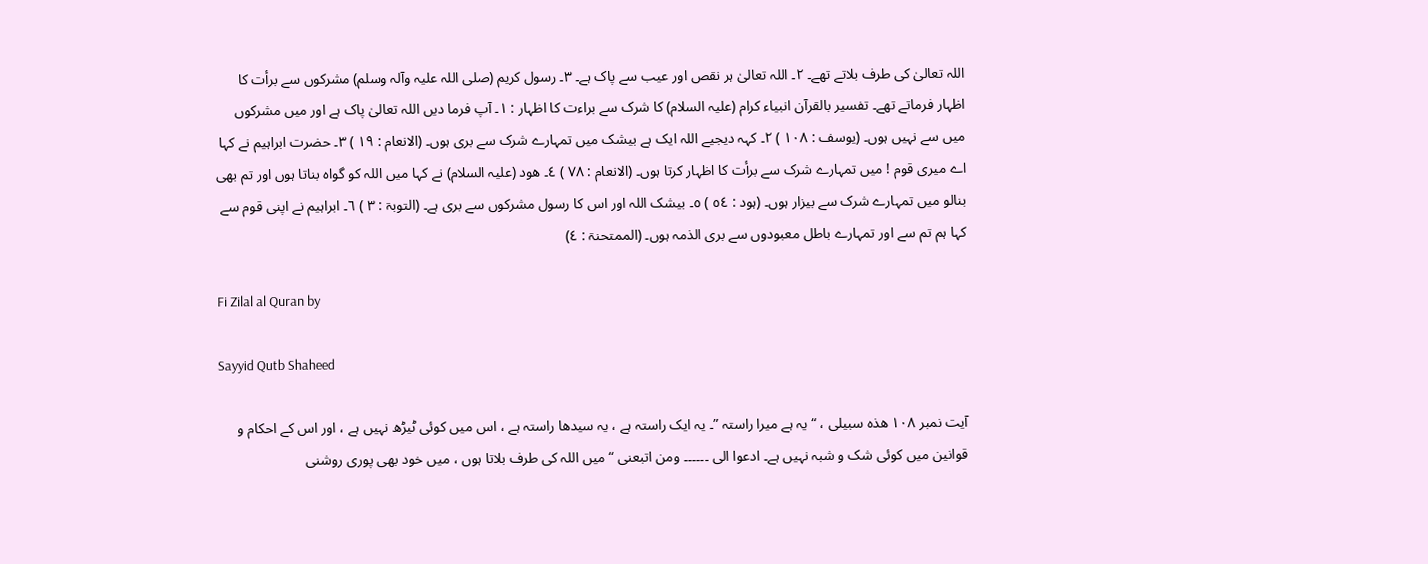اللہ تعالیٰ کی طرف بلاتے تھے۔ ٢۔ اللہ تعالیٰ ہر نقص اور عیب سے پاک ہے۔ ٣۔ رسول کریم (صلی اللہ علیہ وآلہ وسلم) مشرکوں سے برأت کا اظہار فرماتے تھے۔ تفسیر بالقرآن انبیاء کرام (علیہ السلام) کا شرک سے براءت کا اظہار : ١۔ آپ فرما دیں اللہ تعالیٰ پاک ہے اور میں مشرکوں میں سے نہیں ہوں۔ (یوسف : ١٠٨ ) ٢۔ کہہ دیجیے اللہ ایک ہے بیشک میں تمہارے شرک سے بری ہوں۔ (الانعام : ١٩ ) ٣۔ حضرت ابراہیم نے کہا اے میری قوم ! میں تمہارے شرک سے برأت کا اظہار کرتا ہوں۔ (الانعام : ٧٨ ) ٤۔ ھود (علیہ السلام) نے کہا میں اللہ کو گواہ بناتا ہوں اور تم بھی بنالو میں تمہارے شرک سے بیزار ہوں۔ (ہود : ٥٤ ) ٥۔ بیشک اللہ اور اس کا رسول مشرکوں سے بری ہے۔ (التوبۃ : ٣ ) ٦۔ ابراہیم نے اپنی قوم سے کہا ہم تم سے اور تمہارے باطل معبودوں سے بری الذمہ ہوں۔ (الممتحنۃ : ٤)

Fi Zilal al Quran by

Sayyid Qutb Shaheed

آیت نمبر ١٠٨ ھذہ سبیلی ، “ یہ ہے میرا راستہ ”۔ یہ ایک راستہ ہے ، یہ سیدھا راستہ ہے ، اس میں کوئی ٹیڑھ نہیں ہے ، اور اس کے احکام و قوانین میں کوئی شک و شبہ نہیں ہے۔ ادعوا الی ۔۔۔۔۔۔ ومن اتبعنی “ میں اللہ کی طرف بلاتا ہوں ، میں خود بھی پوری روشنی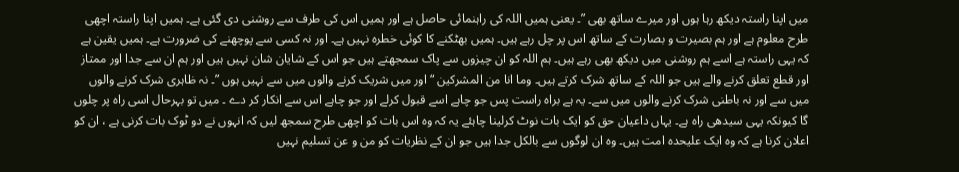میں اپنا راستہ دیکھ رہا ہوں اور میرے ساتھ بھی ”۔ یعنی ہمیں اللہ کی راہنمائی حاصل ہے اور ہمیں اس کی طرف سے روشنی دی گئی ہے۔ ہمیں اپنا راستہ اچھی طرح معلوم ہے اور ہم بصیرت و بصارت کے ساتھ اس پر چل رہے ہیں۔ ہمیں بھٹکنے کا کوئی خطرہ نہیں ہے۔ اور نہ کسی سے پوچھنے کی ضرورت ہے۔ ہمیں یقین ہے کہ یہی راستہ ہے اسے ہم روشنی میں دیکھ بھی رہے ہیں۔ ہم اللہ کو ان چیزوں سے پاک سمجھتے ہیں جو اس کے شایان شان نہیں ہیں اور ہم ان سے جدا اور ممتاز اور قطع تعلق کرنے والے ہیں جو اللہ کے ساتھ شرک کرتے ہیں۔ وما انا من المشرکین “ اور میں شریک کرنے والوں میں سے نہیں ہوں ”۔ نہ ظاہری شرک کرنے والوں میں سے اور نہ باطنی شرک کرنے والوں میں سے۔ یہ ہے براہ راست پس جو چاہے اسے قبول کرلے اور جو چاہے اس سے انکار کر دے ۔ میں تو بہرحال اسی راہ پر چلوں گا کیونکہ یہی سیدھی راہ ہے۔ یہاں داعیان حق کو ایک بات نوٹ کرلینا چاہئے یہ کہ وہ اس بات کو اچھی طرح سمجھ لیں کہ انہوں نے دو ٹوک بات کرنی ہے ، ان کو اعلان کرنا ہے کہ وہ ایک علیحدہ امت ہیں۔ وہ ان لوگوں سے بالکل جدا ہیں جو ان کے نظریات کو من و عن تسلیم نہیں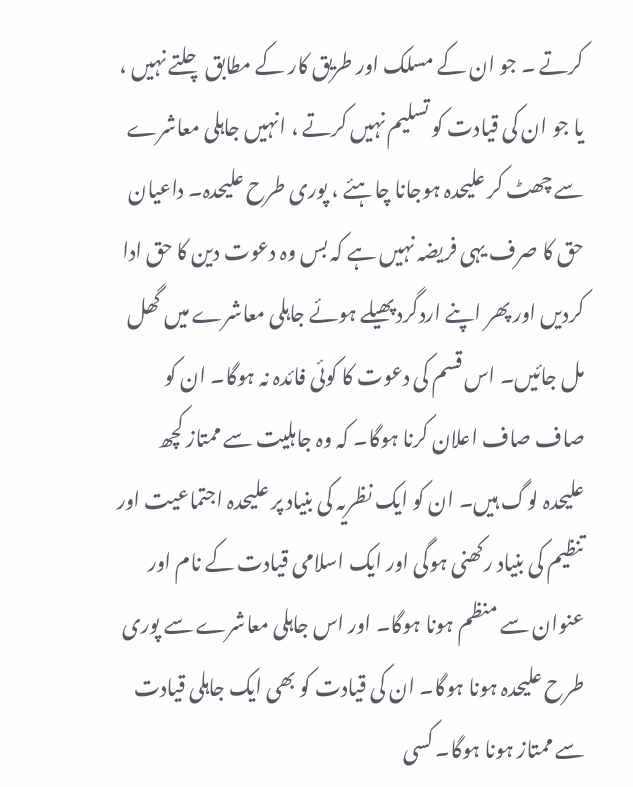کرتے ۔ جو ان کے مسلک اور طریق کار کے مطابق چلتے نہیں ، یا جو ان کی قیادت کو تسلیم نہیں کرتے ، انہیں جاہلی معاشرے سے چھٹ کر علیحدہ ہوجانا چاہئے ، پوری طرح علیحدہ۔ داعیان حق کا صرف یہی فریضہ نہیں ہے کہ بس وہ دعوت دین کا حق ادا کردیں اور پھر اپنے اردگرد پھیلے ہوئے جاہلی معاشرے میں گھل مل جائیں۔ اس قسم کی دعوت کا کوئی فائدہ نہ ہوگا۔ ان کو صاف صاف اعلان کرنا ہوگا۔ کہ وہ جاہلیت سے ممتاز کچھ علیحدہ لوگ ہیں۔ ان کو ایک نظریہ کی بنیاد پر علیحدہ اجتماعیت اور تنظیم کی بنیاد رکھنی ہوگی اور ایک اسلامی قیادت کے نام اور عنوان سے منظم ہونا ہوگا۔ اور اس جاہلی معاشرے سے پوری طرح علیحدہ ہونا ہوگا۔ ان کی قیادت کو بھی ایک جاہلی قیادت سے ممتاز ہونا ہوگا۔ کسی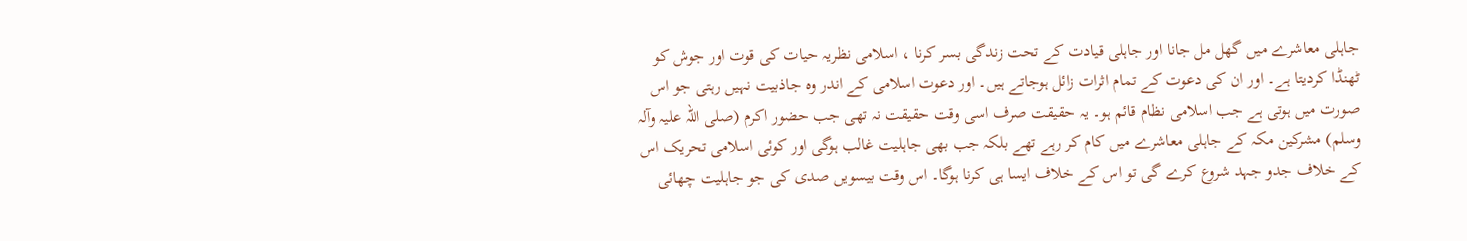جاہلی معاشرے میں گھل مل جانا اور جاہلی قیادت کے تحت زندگی بسر کرنا ، اسلامی نظریہ حیات کی قوت اور جوش کو ٹھنڈا کردیتا ہے۔ اور ان کی دعوت کے تمام اثرات زائل ہوجاتے ہیں۔ اور دعوت اسلامی کے اندر وہ جاذبیت نہیں رہتی جو اس صورت میں ہوتی ہے جب اسلامی نظام قائم ہو۔ یہ حقیقت صرف اسی وقت حقیقت نہ تھی جب حضور اکرم (صلی اللہ علیہ وآلہ وسلم) مشرکین مکہ کے جاہلی معاشرے میں کام کر رہے تھے بلکہ جب بھی جاہلیت غالب ہوگی اور کوئی اسلامی تحریک اس کے خلاف جدو جہد شروع کرے گی تو اس کے خلاف ایسا ہی کرنا ہوگا۔ اس وقت بیسویں صدی کی جو جاہلیت چھائی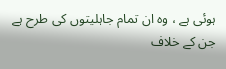ہوئی ہے ، وہ ان تمام جاہلیتوں کی طرح ہے جن کے خلاف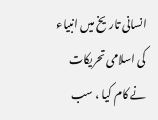انسانی تاریخ میں انبیاء کی اسلامی تحریکات نے کام کیا ، سب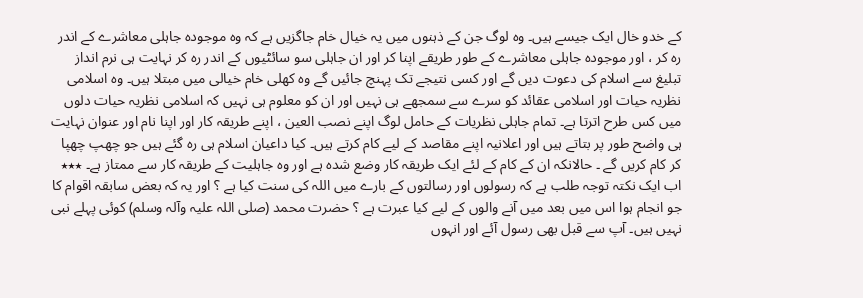کے خدو خال ایک جیسے ہیں۔ وہ لوگ جن کے ذہنوں میں یہ خیال خام جاگزیں ہے کہ وہ موجودہ جاہلی معاشرے کے اندر رہ کر ، اور موجودہ جاہلی معاشرے کے طور طریقے اپنا کر اور ان جاہلی سو سائٹیوں کے اندر رہ کر نہایت ہی نرم انداز تبلیغ سے اسلام کی دعوت دیں گے اور کسی نتیجے تک پہنچ جائیں گے وہ کھلی خام خیالی میں مبتلا ہیں۔ وہ اسلامی نظریہ حیات اور اسلامی عقائد کو سرے سے سمجھے ہی نہیں اور ان کو معلوم ہی نہیں کہ اسلامی نظریہ حیات دلوں میں کس طرح اترتا ہے۔ تمام جاہلی نظریات کے حامل لوگ اپنے نصب العین ، اپنے طریقہ کار اور اپنا نام اور عنوان نہایت ہی واضح طور پر بتاتے ہیں اور اعلانیہ اپنے مقاصد کے لیے کام کرتے ہیں۔ کیا داعیان اسلام ہی رہ گئے ہیں جو چھپ چھپا کر کام کریں گے ۔ حالانکہ ان کے کام کے لئے ایک طریقہ کار وضع شدہ ہے اور وہ جاہلیت کے طریقہ کار سے ممتاز ہے۔ ٭٭٭ اب ایک نکتہ توجہ طلب ہے کہ رسولوں اور رسالتوں کے بارے میں اللہ کی سنت کیا ہے ؟ اور یہ کہ بعض سابقہ اقوام کا جو انجام ہوا اس میں بعد میں آنے والوں کے لیے کیا عبرت ہے ؟ حضرت محمد (صلی اللہ علیہ وآلہ وسلم) کوئی پہلے نبی نہیں ہیں۔ آپ سے قبل بھی رسول آئے اور انہوں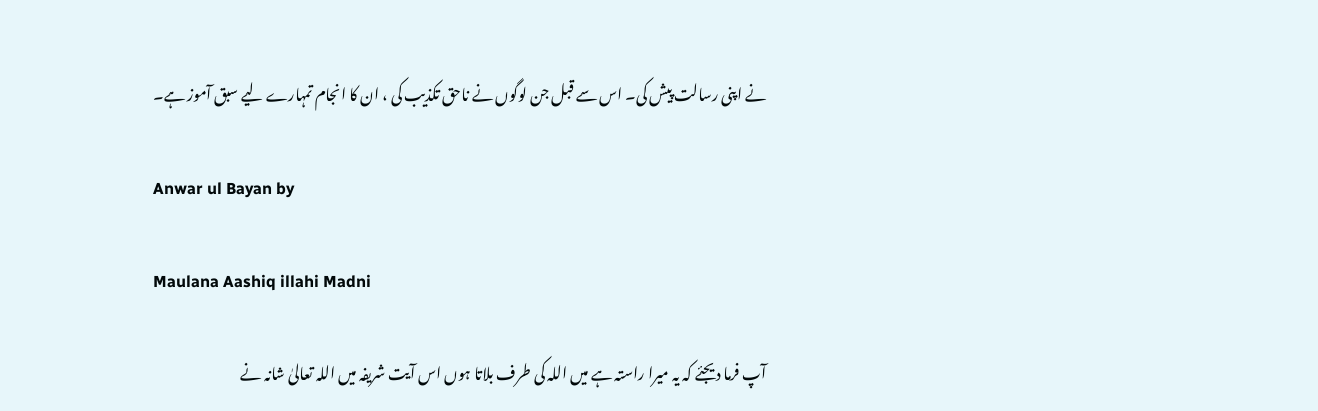نے اپنی رسالت پیش کی۔ اس سے قبل جن لوگوں نے ناحق تکذیب کی ، ان کا انجام تمہارے لیے سبق آموز ہے۔

Anwar ul Bayan by

Maulana Aashiq illahi Madni

آپ فرما دیجئے کہ یہ میرا راستہ ہے میں اللہ کی طرف بلاتا ہوں اس آیت شریفہ میں اللہ تعالیٰ شانہ نے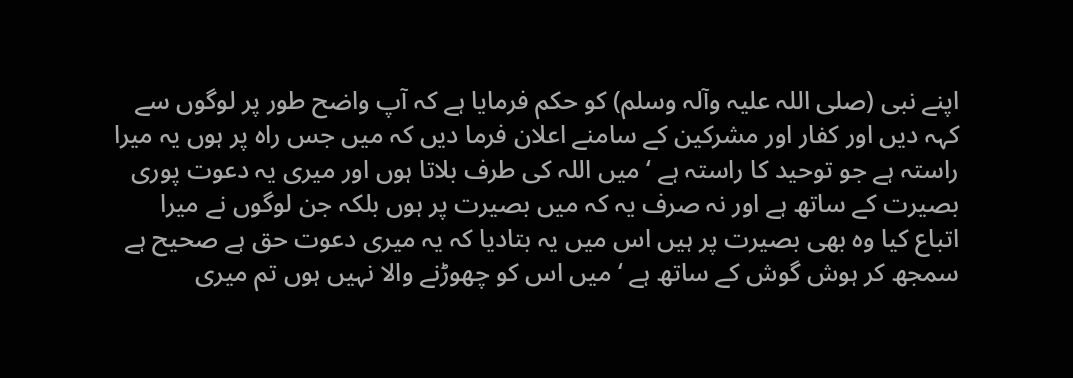اپنے نبی (صلی اللہ علیہ وآلہ وسلم) کو حکم فرمایا ہے کہ آپ واضح طور پر لوگوں سے کہہ دیں اور کفار اور مشرکین کے سامنے اعلان فرما دیں کہ میں جس راہ پر ہوں یہ میرا راستہ ہے جو توحید کا راستہ ہے ‘ میں اللہ کی طرف بلاتا ہوں اور میری یہ دعوت پوری بصیرت کے ساتھ ہے اور نہ صرف یہ کہ میں بصیرت پر ہوں بلکہ جن لوگوں نے میرا اتباع کیا وہ بھی بصیرت پر ہیں اس میں یہ بتادیا کہ یہ میری دعوت حق ہے صحیح ہے سمجھ کر ہوش گوش کے ساتھ ہے ‘ میں اس کو چھوڑنے والا نہیں ہوں تم میری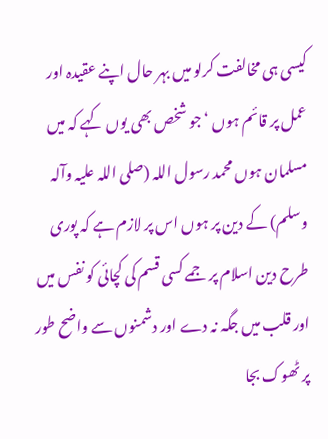کیسی ہی مخالفت کرلو میں بہر حال اپنے عقیدہ اور عمل پر قائم ہوں ‘ جو شخص بھی یوں کہے کہ میں مسلمان ہوں محمد رسول اللہ (صلی اللہ علیہ وآلہ وسلم) کے دین پر ہوں اس پر لازم ہے کہ پوری طرح دین اسلام پر جمے کسی قسم کی کچائی کو نفس میں اور قلب میں جگہ نہ دے اور دشمنوں سے واضح طور پر ٹھوک بجا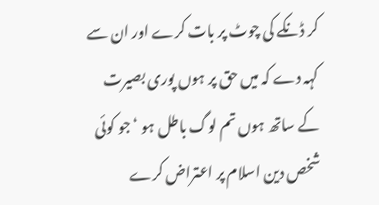کر ڈنکے کی چوٹ پر بات کرے اور ان سے کہہ دے کہ میں حق پر ہوں پوری بصیرت کے ساتھ ہوں تم لوگ باطل ہو ‘ جو کوئی شخص دین اسلام پر اعتراض کرے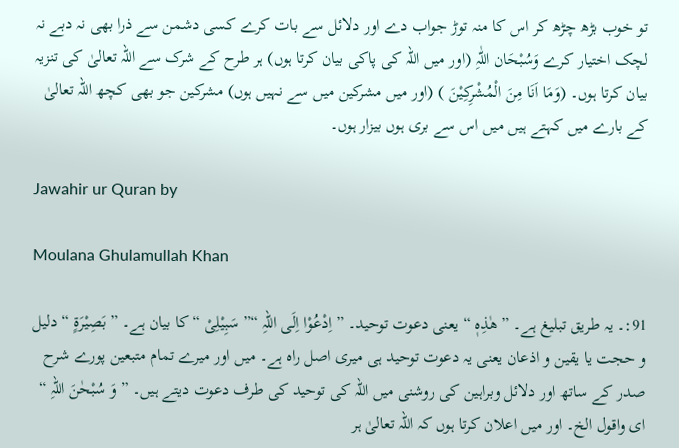تو خوب بڑھ چڑھ کر اس کا منہ توڑ جواب دے اور دلائل سے بات کرے کسی دشمن سے ذرا بھی نہ دبے نہ لچک اختیار کرے وَسُبْحَان اللّٰہِ (اور میں اللہ کی پاکی بیان کرتا ہوں) ہر طرح کے شرک سے اللہ تعالیٰ کی تنزیہ بیان کرتا ہوں۔ (وَمَا اَنَا مِنَ الْمُشْرِکِیْنَ ) (اور میں مشرکین میں سے نہیں ہوں) مشرکین جو بھی کچھ اللہ تعالیٰ کے بارے میں کہتے ہیں میں اس سے بری ہوں بیزار ہوں۔

Jawahir ur Quran by

Moulana Ghulamullah Khan

91:۔ یہ طریق تبلیغ ہے۔ ” ھٰذِہٖ “ یعنی دعوت توحید۔ ” اِدْعُوْا اِلَی اللہِ “” سَبِیْلِیْ “ کا بیان ہے۔ ” بَصِیْرَۃٍ “ دلیل و حجت یا یقین و اذعان یعنی یہ دعوت توحید ہی میری اصل راہ ہے۔ میں اور میرے تمام متبعین پورے شرح صدر کے ساتھ اور دلائل وبراہین کی روشنی میں اللہ کی توحید کی طرف دعوت دیتے ہیں۔ ” وَ سُبْحٰنَ اللہِ “ ای واقول الخ۔ اور میں اعلان کرتا ہوں کہ اللہ تعالیٰ ہر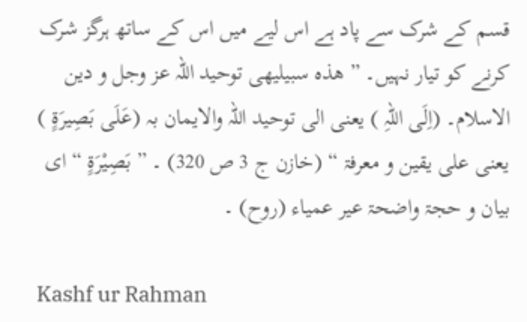قسم کے شرک سے پاد ہے اس لیے میں اس کے ساتھ ہرگز شرک کرنے کو تیار نہیں۔ ” ھذہ سبیلیھی توحید اللہ عز وجل و دین الاسلام۔ (اِلَی اللہِ ) یعنی الی توحید اللہ والایمان بہ (عَلَی بَصِیرَۃٍ ) یعنی علی یقین و معرفۃ “ (خازن ج 3 ص 320) ۔ ” بَصِیْرَۃٍ “ ای بیان و حجۃ واضحۃ عیر عمیاء (روح) ۔

Kashf ur Rahman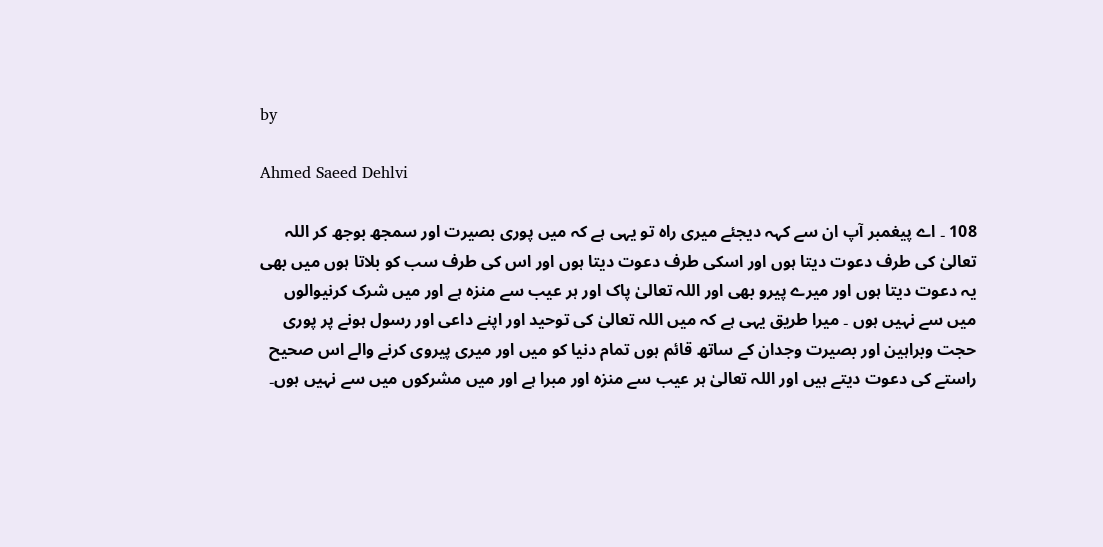by

Ahmed Saeed Dehlvi

108 ۔ اے پیغمبر آپ ان سے کہہ دیجئے میری راہ تو یہی ہے کہ میں پوری بصیرت اور سمجھ بوجھ کر اللہ تعالیٰ کی طرف دعوت دیتا ہوں اور اسکی طرف دعوت دیتا ہوں اور اس کی طرف سب کو بلاتا ہوں میں بھی یہ دعوت دیتا ہوں اور میرے پیرو بھی اور اللہ تعالیٰ پاک اور ہر عیب سے منزہ ہے اور میں شرک کرنیوالوں میں سے نہیں ہوں ۔ میرا طریق یہی ہے کہ میں اللہ تعالیٰ کی توحید اور اپنے داعی اور رسول ہونے پر پوری حجت وبراہین اور بصیرت وجدان کے ساتھ قائم ہوں تمام دنیا کو میں اور میری پیروی کرنے والے اس صحیح راستے کی دعوت دیتے ہیں اور اللہ تعالیٰ ہر عیب سے منزہ اور مبرا ہے اور میں مشرکوں میں سے نہیں ہوں۔